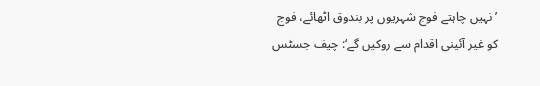’نہیں چاہتے فوج شہریوں پر بندوق اٹھائے، فوج کو غیر آئینی اقدام سے روکیں گے‘: چیف جسٹس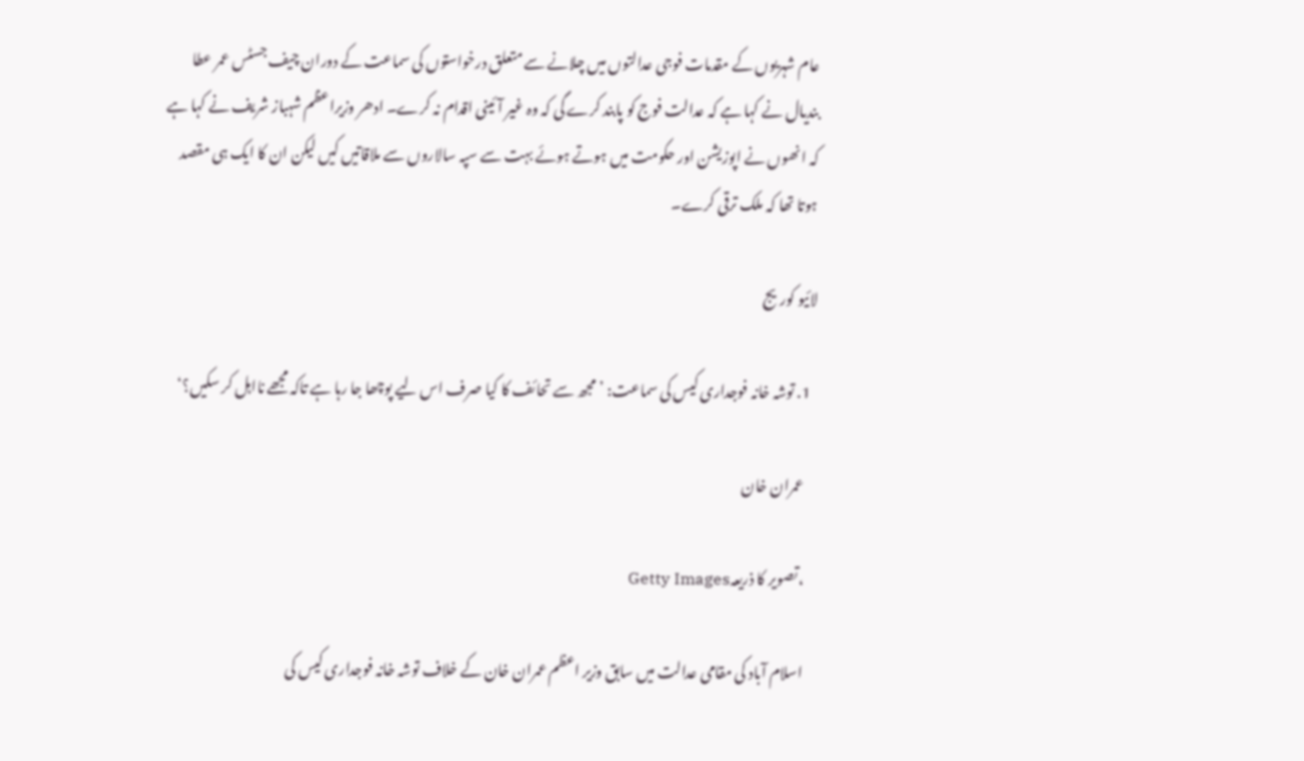عام شہریوں کے مقدمات فوجی عدالتوں میں چلانے سے متعلق درخواستوں کی سماعت کے دوران چیف جسٹس عمر عطا بندیال نے کہا ہے کہ عدالت فوج کو پابند کرے گی کہ وہ غیر آئینی اقدام نہ کرے۔ ادھر وزیراعظم شہباز شریف نے کہا ہے کہ انھوں نے اپوزیشن اور حکومت میں ہوتے ہوئے بہت سے سپہ سالاروں سے ملاقاتیں کیں لیکن ان کا ایک ہی مقصد ہوتا تھا کہ ملک ترقی کرے۔

لائیو کوریج

  1. توشہ خانہ فوجداری کیس کی سماعت: ’مجھ سے تحائف کا کیا صرف اس لیے پوچھا جا رہا ہے تاکہ مجھے نااہل کر سکیں؟‘

    عمران خان

    ،تصویر کا ذریعہGetty Images

    اسلام آباد کی مقامی عدالت میں سابق وزیر اعظم عمران خان کے خلاف توشہ خانہ فوجداری کیس کی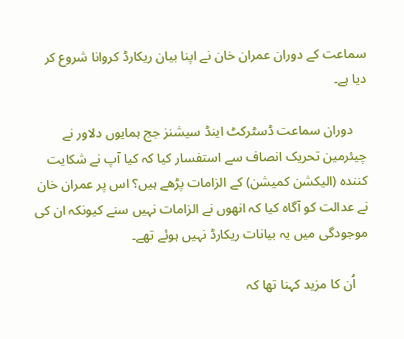سماعت کے دوران عمران خان نے اپنا بیان ریکارڈ کروانا شروع کر دیا ہے۔

    دوران سماعت ڈسٹرکٹ اینڈ سیشنز جج ہمایوں دلاور نے چیئرمین تحریک انصاف سے استفسار کیا کہ کیا آپ نے شکایت کنندہ (الیکشن کمیشن) کے الزامات پڑھے ہیں؟ اس پر عمران خان نے عدالت کو آگاہ کیا کہ انھوں نے الزامات نہیں سنے کیونکہ ان کی موجودگی میں یہ بیانات ریکارڈ نہیں ہوئے تھے۔

    اُن کا مزید کہنا تھا کہ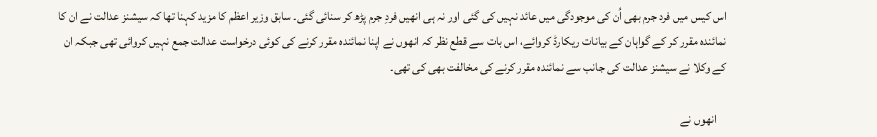اس کیس میں فرد جرم بھی اُن کی موجودگی میں عائد نہیں کی گئی اور نہ ہی انھیں فردِ جرم پڑھ کر سنائی گئی۔ سابق وزیر اعظم کا مزید کہنا تھا کہ سیشنز عدالت نے ان کا نمائندہ مقرر کر کے گواہان کے بیانات ریکارڈ کروائے، اس بات سے قطع نظر کہ انھوں نے اپنا نمائندہ مقرر کرنے کی کوئی درخواست عدالت جمع نہیں کروائی تھی جبکہ ان کے وکلا نے سیشنز عدالت کی جانب سے نمائندہ مقرر کرنے کی مخالفت بھی کی تھی۔

    انھوں نے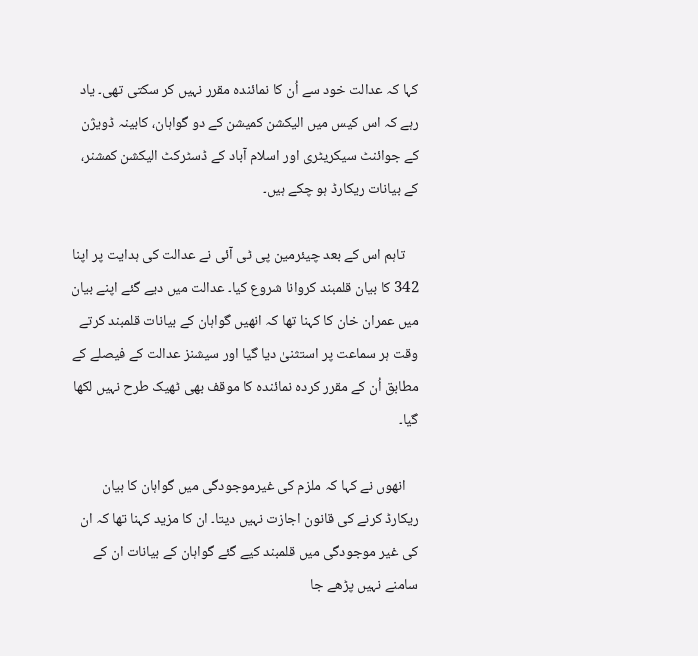کہا کہ عدالت خود سے اُن کا نمائندہ مقرر نہیں کر سکتی تھی۔ یاد رہے کہ اس کیس میں الیکشن کمیشن کے دو گواہان، کابینہ ڈویژن کے جوائنٹ سیکریٹری اور اسلام آباد کے ڈسٹرکٹ الیکشن کمشنر، کے بیانات ریکارڈ ہو چکے ہیں۔

    تاہم اس کے بعد چیئرمین پی ٹی آئی نے عدالت کی ہدایت پر اپنا 342 کا بیان قلمبند کروانا شروع کیا۔ عدالت میں دیے گئے اپنے بیان میں عمران خان کا کہنا تھا کہ انھیں گواہان کے بیانات قلمبند کرتے وقت ہر سماعت پر استثنیٰ دیا گیا اور سیشنز عدالت کے فیصلے کے مطابق اُن کے مقرر کردہ نمائندہ کا موقف بھی ٹھیک طرح نہیں لکھا گیا۔

    انھوں نے کہا کہ ملزم کی غیرموجودگی میں گواہان کا بیان ریکارڈ کرنے کی قانون اجازت نہیں دیتا۔ ان کا مزید کہنا تھا کہ ان کی غیر موجودگی میں قلمبند کیے گئے گواہان کے بیانات ان کے سامنے نہیں پڑھے جا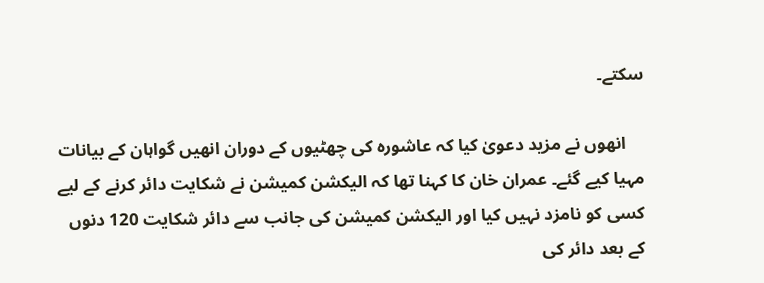سکتے۔

    انھوں نے مزید دعویٰ کیا کہ عاشورہ کی چھٹیوں کے دوران انھیں گواہان کے بیانات مہیا کیے گئے۔ عمران خان کا کہنا تھا کہ الیکشن کمیشن نے شکایت دائر کرنے کے لیے کسی کو نامزد نہیں کیا اور الیکشن کمیشن کی جانب سے دائر شکایت 120 دنوں کے بعد دائر کی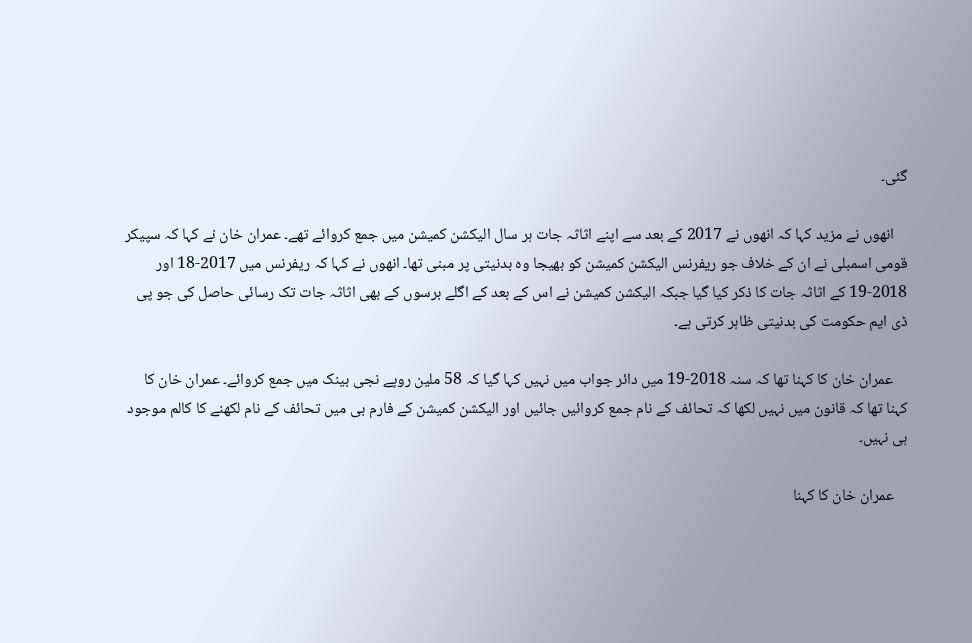گئی۔

    انھوں نے مزید کہا کہ انھوں نے 2017 کے بعد سے اپنے اثاثہ جات ہر سال الیکشن کمیشن میں جمع کروائے تھے۔ عمران خان نے کہا کہ سپیکر قومی اسمبلی نے ان کے خلاف جو ریفرنس الیکشن کمیشن کو بھیجا وہ بدنیتی پر مبنی تھا۔ انھوں نے کہا کہ ریفرنس میں 2017-18 اور 2018-19 کے اثاثہ جات کا ذکر کیا گیا جبکہ الیکشن کمیشن نے اس کے بعد کے اگلے برسوں کے بھی اثاثہ جات تک رسائی حاصل کی جو پی ڈی ایم حکومت کی بدنیتی ظاہر کرتی ہے۔

    عمران خان کا کہنا تھا کہ سنہ 2018-19 میں دائر جواب میں نہیں کہا گیا کہ 58 ملین روپے نجی بینک میں جمع کروائے۔ عمران خان کا کہنا تھا کہ قانون میں نہیں لکھا کہ تحائف کے نام جمع کروائیں جائیں اور الیکشن کمیشن کے فارم بی میں تحائف کے نام لکھنے کا کالم موجود ہی نہیں۔

    عمران خان کا کہنا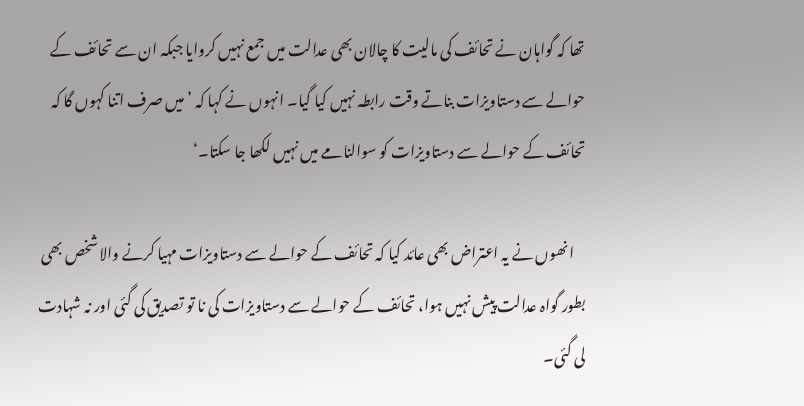تھا کہ گواہان نے تحائف کی مالیت کا چالان بھی عدالت میں جمع نہیں کروایا جبکہ ان سے تحائف کے حوالے سے دستاویزات بناتے وقت رابطہ نہیں کیا گیا۔ انہوں نے کہا کہ ’میں صرف اتنا کہوں گا کہ تحائف کے حوالے سے دستاویزات کو سوالنامے میں نہیں لکھا جا سکتا۔‘

    انھوں نے یہ اعتراض بھی عائد کیا کہ تحائف کے حوالے سے دستاویزات مہیا کرنے والا شخص بھی بطور گواہ عدالت پیش نہیں ہوا، تحائف کے حوالے سے دستاویزات کی نا تو تصدیق کی گئی اور نہ شہادت لی گئی۔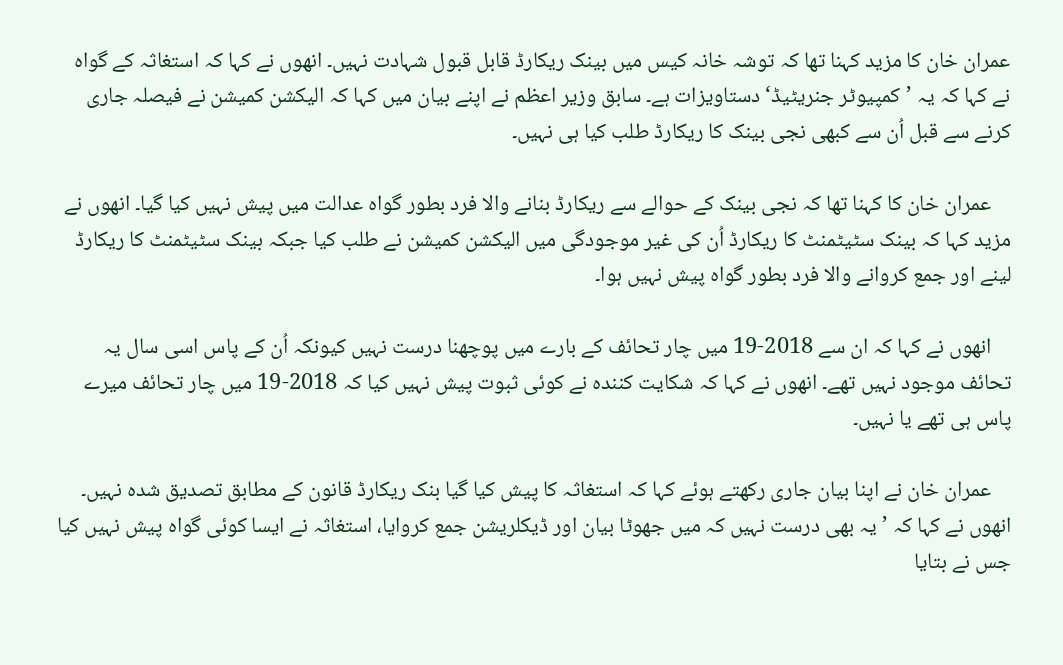عمران خان کا مزید کہنا تھا کہ توشہ خانہ کیس میں بینک ریکارڈ قابل قبول شہادت نہیں۔ انھوں نے کہا کہ استغاثہ کے گواہ نے کہا کہ یہ ’کمپیوٹر جنریٹیڈ‘ دستاویزات ہے۔ سابق وزیر اعظم نے اپنے بیان میں کہا کہ الیکشن کمیشن نے فیصلہ جاری کرنے سے قبل اُن سے کبھی نجی بینک کا ریکارڈ طلب کیا ہی نہیں۔

    عمران خان کا کہنا تھا کہ نجی بینک کے حوالے سے ریکارڈ بنانے والا فرد بطور گواہ عدالت میں پیش نہیں کیا گیا۔ انھوں نے مزید کہا کہ بینک سٹیٹمنٹ کا ریکارڈ اُن کی غیر موجودگی میں الیکشن کمیشن نے طلب کیا جبکہ بینک سٹیٹمنٹ کا ریکارڈ لینے اور جمع کروانے والا فرد بطور گواہ پیش نہیں ہوا۔

    انھوں نے کہا کہ ان سے 2018-19 میں چار تحائف کے بارے میں پوچھنا درست نہیں کیونکہ اُن کے پاس اسی سال یہ تحائف موجود نہیں تھے۔ انھوں نے کہا کہ شکایت کنندہ نے کوئی ثبوت پیش نہیں کیا کہ 2018-19 میں چار تحائف میرے پاس ہی تھے یا نہیں۔

    عمران خان نے اپنا بیان جاری رکھتے ہوئے کہا کہ استغاثہ کا پیش کیا گیا بنک ریکارڈ قانون کے مطابق تصدیق شدہ نہیں۔ انھوں نے کہا کہ ’یہ بھی درست نہیں کہ میں جھوٹا بیان اور ڈیکلریشن جمع کروایا، استغاثہ نے ایسا کوئی گواہ پیش نہیں کیا جس نے بتایا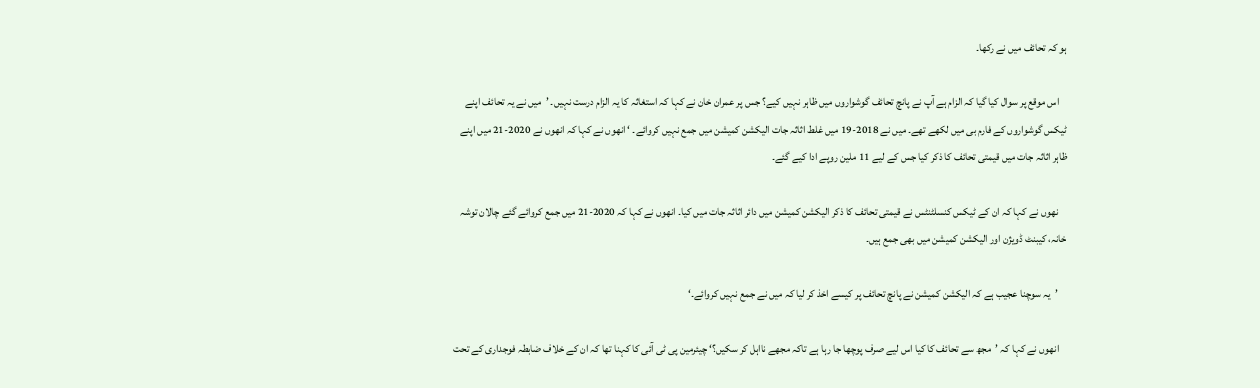ہو کہ تحائف میں نے رکھا۔

    اس موقع پر سوال کیا گیا کہ الزام ہے آپ نے پانچ تحائف گوشواروں میں ظاہر نہیں کیے؟ جس پر عمران خان نے کہا کہ استغاثہ کا یہ الزام درست نہیں۔ ’میں نے یہ تحائف اپنے ٹیکس گوشواروں کے فارم بی میں لکھے تھے۔ میں نے 2018-19 میں غلط اثاثہ جات الیکشن کمیشن میں جمع نہیں کروائے۔ ‘ انھوں نے کہا کہ انھوں نے 2020-21 میں اپنے ظاہر اثاثہ جات میں قیمتی تحائف کا ذکر کیا جس کے لیے 11 ملین روپے ادا کیے گئے۔

    نھوں نے کہا کہ ان کے ٹیکس کنسلٹنٹس نے قیمتی تحائف کا ذکر الیکشن کمیشن میں دائر اثاثہ جات میں کیا۔ انھوں نے کہا کہ 2020-21 میں جمع کروائے گئے چالان توشہ خانہ، کیبنٹ ڈویژن اور الیکشن کمیشن میں بھی جمع ہیں۔

    ’یہ سوچنا عجیب ہے کہ الیکشن کمیشن نے پانچ تحائف پر کیسے اخذ کر لیا کہ میں نے جمع نہیں کروائے۔‘

    انھوں نے کہا کہ ’مجھ سے تحائف کا کیا اس لیے صرف پوچھا جا رہا ہے تاکہ مجھے نااہل کر سکیں؟‘ چیئرمین پی ٹی آئی کا کہنا تھا کہ ان کے خلاف ضابطہ فوجداری کے تحت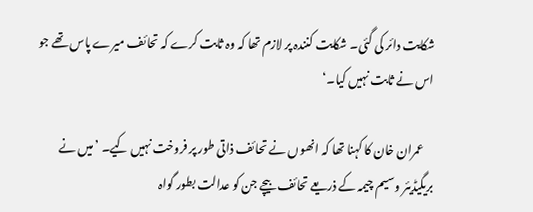شکایت دائر کی گئی۔ شکایت کنندہ پر لازم تھا کہ وہ ثابت کرے کہ تحائف میرے پاس تھے جو اس نے ثابت نہیں کیا۔‘

    عمران خان کا کہنا تھا کہ انھوں نے تحائف ذاتی طور پر فروخت نہیں کیے۔ ’میں نے بریگیڈیئر وسیم چیمہ کے ذریعے تحائف بیچے جن کو عدالت بطور گواہ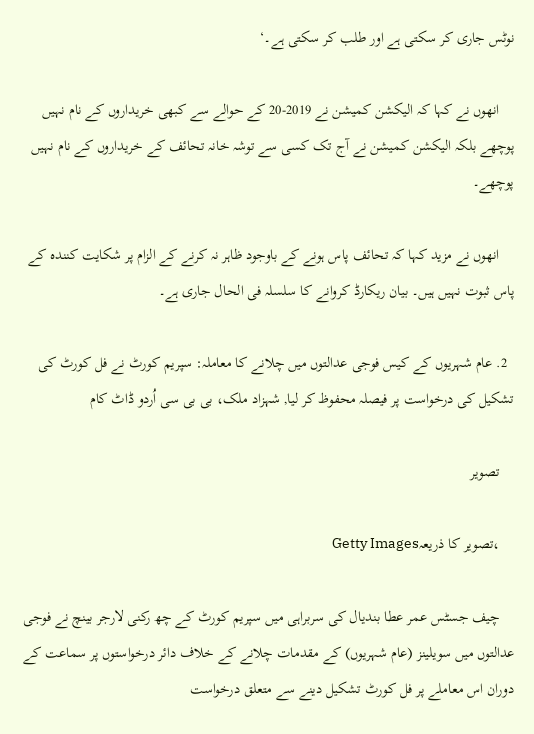نوٹس جاری کر سکتی ہے اور طلب کر سکتی ہے۔‘

    انھوں نے کہا کہ الیکشن کمیشن نے 2019-20 کے حوالے سے کبھی خریداروں کے نام نہیں پوچھے بلکہ الیکشن کمیشن نے آج تک کسی سے توشہ خانہ تحائف کے خریداروں کے نام نہیں پوچھے۔

    انھوں نے مزید کہا کہ تحائف پاس ہونے کے باوجود ظاہر نہ کرنے کے الزام پر شکایت کنندہ کے پاس ثبوت نہیں ہیں۔ بیان ریکارڈ کروانے کا سلسلہ فی الحال جاری ہے۔

  2. عام شہریوں کے کیس فوجی عدالتوں میں چلانے کا معاملہ: سپریم کورٹ نے فل کورٹ کی تشکیل کی درخواست پر فیصلہ محفوظ کر لیا, شہزاد ملک، بی بی سی اُردو ڈاٹ کام

    تصویر

    ،تصویر کا ذریعہGetty Images

    چیف جسٹس عمر عطا بندیال کی سربراہی میں سپریم کورٹ کے چھ رکنی لارجر بینچ نے فوجی عدالتوں میں سویلینز (عام شہریوں) کے مقدمات چلانے کے خلاف دائر درخواستوں پر سماعت کے دوران اس معاملے پر فل کورٹ تشکیل دینے سے متعلق درخواست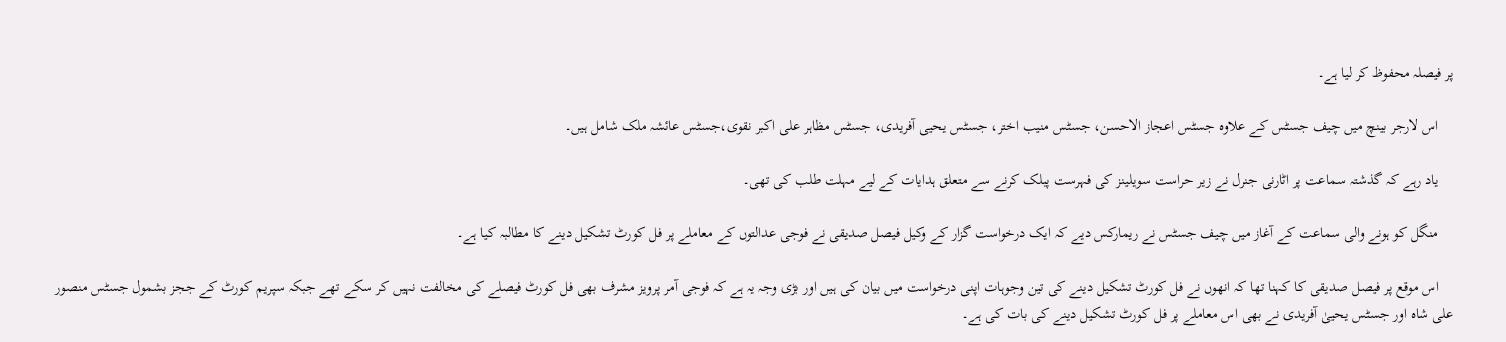پر فیصلہ محفوظ کر لیا ہے۔

    اس لارجر بینچ میں چیف جسٹس کے علاوہ جسٹس اعجاز الاحسن، جسٹس منیب اختر، جسٹس یحیی آفریدی، جسٹس مظاہر علی اکبر نقوی،جسٹس عائشہ ملک شامل ہیں۔

    یاد رہے کہ گذشتہ سماعت پر اٹارنی جنرل نے زیر حراست سویلینز کی فہرست پبلک کرنے سے متعلق ہدایات کے لیے مہلت طلب کی تھی۔

    منگل کو ہونے والی سماعت کے آغاز میں چیف جسٹس نے ریمارکس دیے کہ ایک درخواست گزار کے وکیل فیصل صدیقی نے فوجی عدالتوں کے معاملے پر فل کورٹ تشکیل دینے کا مطالبہ کیا ہے۔

    اس موقع پر فیصل صدیقی کا کہنا تھا کہ انھوں نے فل کورٹ تشکیل دینے کی تین وجوہات اپنی درخواست میں بیان کی ہیں اور بڑی وجہ یہ ہے کہ فوجی آمر پرویز مشرف بھی فل کورٹ فیصلے کی مخالفت نہیں کر سکے تھے جبکہ سپریم کورٹ کے ججز بشمول جسٹس منصور علی شاہ اور جسٹس یحییٰ آفریدی نے بھی اس معاملے پر فل کورٹ تشکیل دینے کی بات کی ہے۔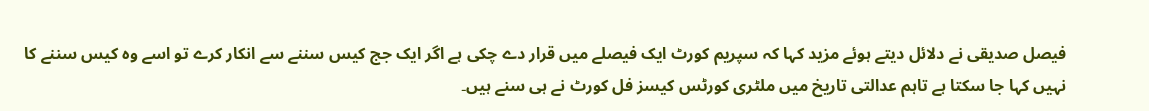فیصل صدیقی نے دلائل دیتے ہوئے مزید کہا کہ سپریم کورٹ ایک فیصلے میں قرار دے چکی ہے اگر ایک جج کیس سننے سے انکار کرے تو اسے وہ کیس سننے کا نہیں کہا جا سکتا ہے تاہم عدالتی تاریخ میں ملٹری کورٹس کیسز فل کورٹ نے ہی سنے ہیں۔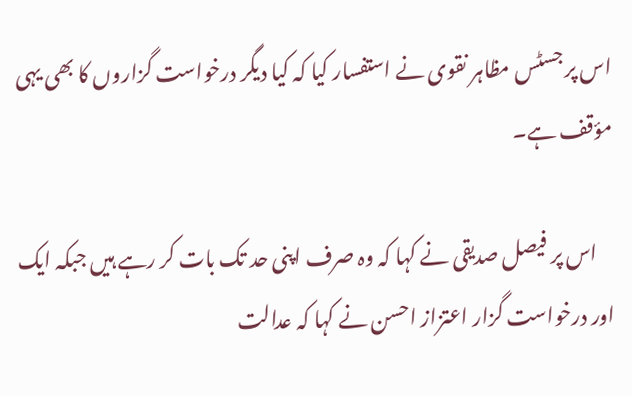اس پر جسٹس مظاہر نقوی نے استفسار کیا کہ کیا دیگر درخواست گزاروں کا بھی یہی مؤقف ہے۔

    اس پر فیصل صدیقی نے کہا کہ وہ صرف اپنی حد تک بات کر رہے ہیں جبکہ ایک اور درخواست گزار اعتزاز احسن نے کہا کہ عدالت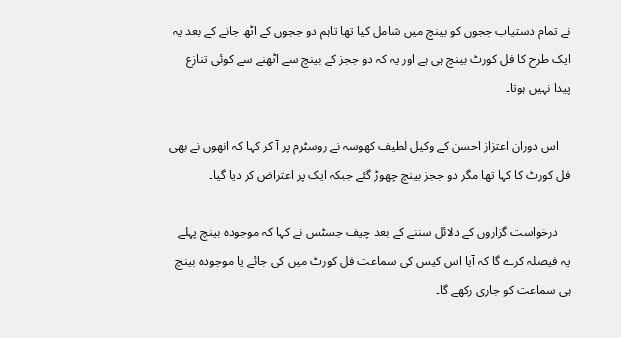نے تمام دستیاب ججوں کو بینچ میں شامل کیا تھا تاہم دو ججوں کے اٹھ جانے کے بعد یہ ایک طرح کا فل کورٹ بینچ ہی ہے اور یہ کہ دو ججز کے بینچ سے اٹھنے سے کوئی تنازع پیدا نہیں ہوتا۔

    اس دوران اعتزاز احسن کے وکیل لطیف کھوسہ نے روسٹرم پر آ کر کہا کہ انھوں نے بھی فل کورٹ کا کہا تھا مگر دو ججز بینچ چھوڑ گئے جبکہ ایک پر اعتراض کر دیا گیا۔

    درخواست گزاروں کے دلائل سننے کے بعد چیف جسٹس نے کہا کہ موجودہ بینچ پہلے یہ فیصلہ کرے گا کہ آیا اس کیس کی سماعت فل کورٹ میں کی جائے یا موجودہ بینچ ہی سماعت کو جاری رکھے گا۔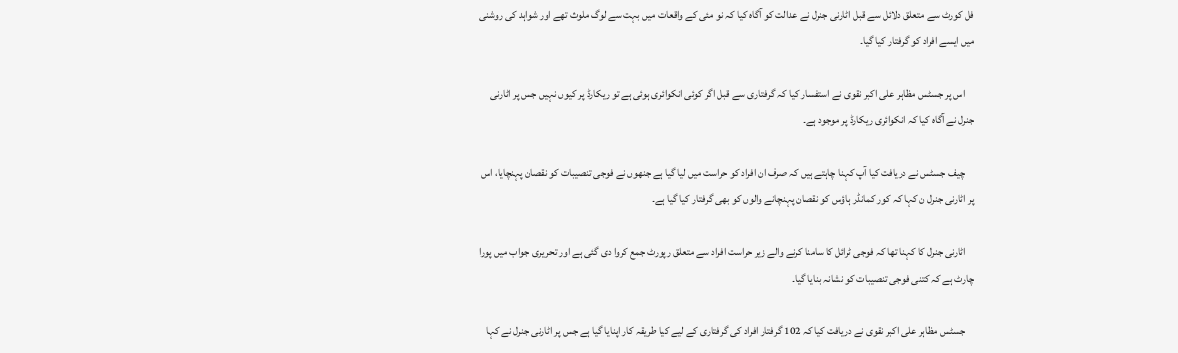فل کورٹ سے متعلق دلائل سے قبل اٹارنی جنرل نے عدالت کو آگاہ کیا کہ نو مئی کے واقعات میں بہت سے لوگ ملوث تھے اور شواہد کی روشنی میں ایسے افراد کو گرفتار کیا گیا۔

    اس پر جسٹس مظاہر علی اکبر نقوی نے استفسار کیا کہ گرفتاری سے قبل اگر کوئی انکوائری ہوئی ہے تو ریکارڈ پر کیوں نہیں جس پر اٹارنی جنرل نے آگاہ کیا کہ انکوائری ریکارڈ پر موجود ہے۔

    چیف جسٹس نے دریافت کیا آپ کہنا چاہتے ہیں کہ صرف ان افراد کو حراست میں لیا گیا ہے جنھوں نے فوجی تنصیبات کو نقصان پہنچایا، اس پر اٹارنی جنرل ن کہا کہ کور کمانڈر ہاؤس کو نقصان پہنچانے والوں کو بھی گرفتار کیا گیا ہے۔

    اٹارنی جنرل کا کہنا تھا کہ فوجی ٹرائل کا سامنا کرنے والے زیر حراست افراد سے متعلق رپورٹ جمع کروا دی گئی ہے اور تحریری جواب میں پورا چارٹ ہے کہ کتنی فوجی تنصیبات کو نشانہ بنایا گیا۔

    جسٹس مظاہر علی اکبر نقوی نے دریافت کیا کہ 102 گرفتار افراد کی گرفتاری کے لیے کیا طریقہ کار اپنایا گیا ہے جس پر اٹارنی جنرل نے کہا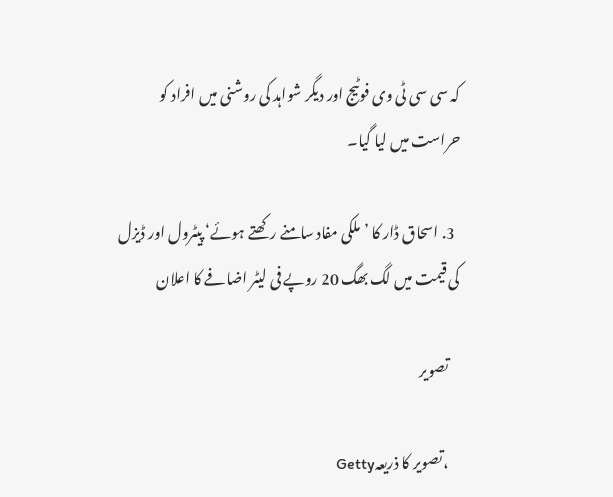کہ سی سی ٹی وی فوٹیج اور دیگر شواہد کی روشنی میں افراد کو حراست میں لیا گیا۔

  3. اسحاق ڈار کا ’ملکی مفاد سامنے رکھتے ہوئے‘ پیٹرول اور ڈیزل کی قیمت میں لگ بھگ 20 روپے فی لیٹر اضافے کا اعلان

    تصویر

    ،تصویر کا ذریعہGetty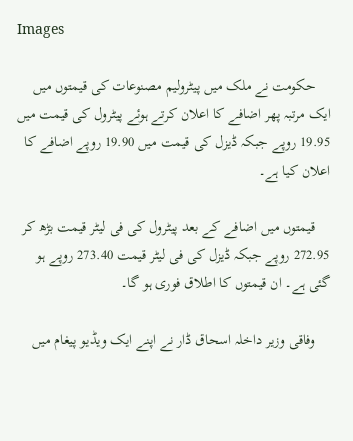Images

    حکومت نے ملک میں پیٹرولیم مصنوعات کی قیمتوں میں ایک مرتبہ پھر اضافے کا اعلان کرتے ہوئے پیٹرول کی قیمت میں 19.95 روپے جبکہ ڈیزل کی قیمت میں 19.90 روپے اضافے کا اعلان کیا ہے۔

    قیمتوں میں اضافے کے بعد پیٹرول کی فی لیٹر قیمت بڑھ کر 272.95 روپے جبکہ ڈیزل کی فی لیٹر قیمت 273.40 روپے ہو گئی ہے۔ ان قیمتوں کا اطلاق فوری ہو گا۔

    وفاقی وزیر داخلہ اسحاق ڈار نے اپنے ایک ویڈیو پیغام میں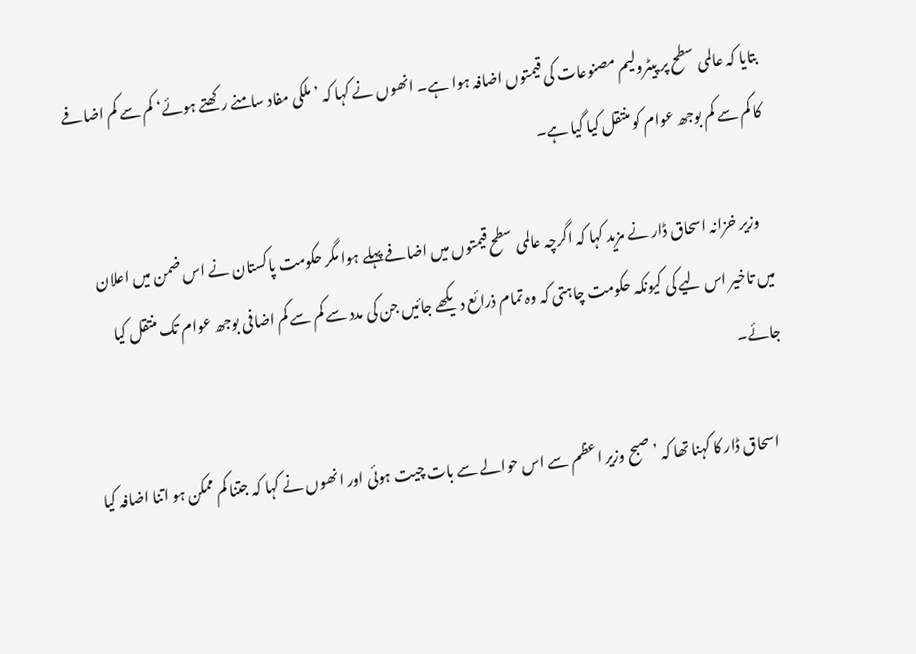بتایا کہ عالمی سطح پر پیٹرولیم مصنوعات کی قیمتوں اضافہ ہوا ہے۔ انھوں نے کہا کہ ’ملکی مفاد سامنے رکھتے ہوئے‘ کم سے کم اضافے کا کم سے کم بوجھ عوام کو منتقل کیا گیا ہے۔

    وزیر خزانہ اسحاق ڈار نے مزید کہا کہ اگرچہ عالمی سطح قیمتوں میں اضافے پہلے ہوا مگر حکومت پاکستان نے اس ضمن میں اعلان میں تاخیر اس لیے کی کیونکہ حکومت چاہتی کہ وہ تمام ذرائع دیکھے جائیں جن کی مدد سے کم سے کم اضافی بوجھ عوام تک منتقل کیا جائے۔

    اسحاق ڈار کا کہنا تھا کہ ’صبح وزیر اعظم سے اس حوالے سے بات چیت ہوئی اور انھوں نے کہا کہ جتنا کم ممکن ہو اتنا اضافہ کیا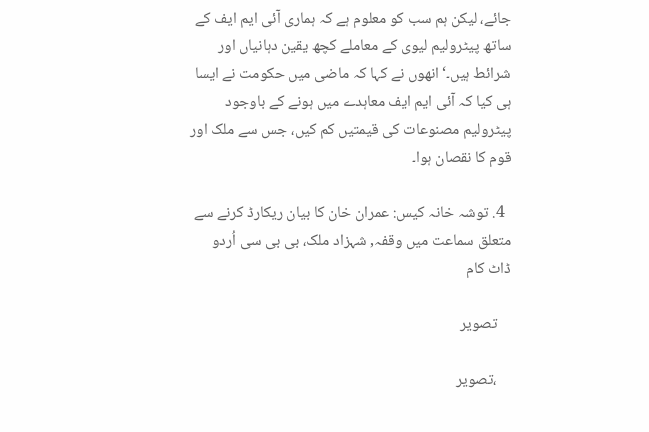جائے، لیکن ہم سب کو معلوم ہے کہ ہماری آئی ایم ایف کے ساتھ پیٹرولیم لیوی کے معاملے کچھ یقین دہانیاں اور شرائط ہیں۔‘ انھوں نے کہا کہ ماضی میں حکومت نے ایسا ہی کیا کہ آئی ایم ایف معاہدے میں ہونے کے باوجود پیٹرولیم مصنوعات کی قیمتیں کم کیں، جس سے ملک اور قوم کا نقصان ہوا۔

  4. توشہ خانہ کیس: عمران خان کا بیان ریکارڈ کرنے سے متعلق سماعت میں وقفہ, شہزاد ملک، بی بی سی اُردو ڈاٹ کام

    تصویر

    ،تصویر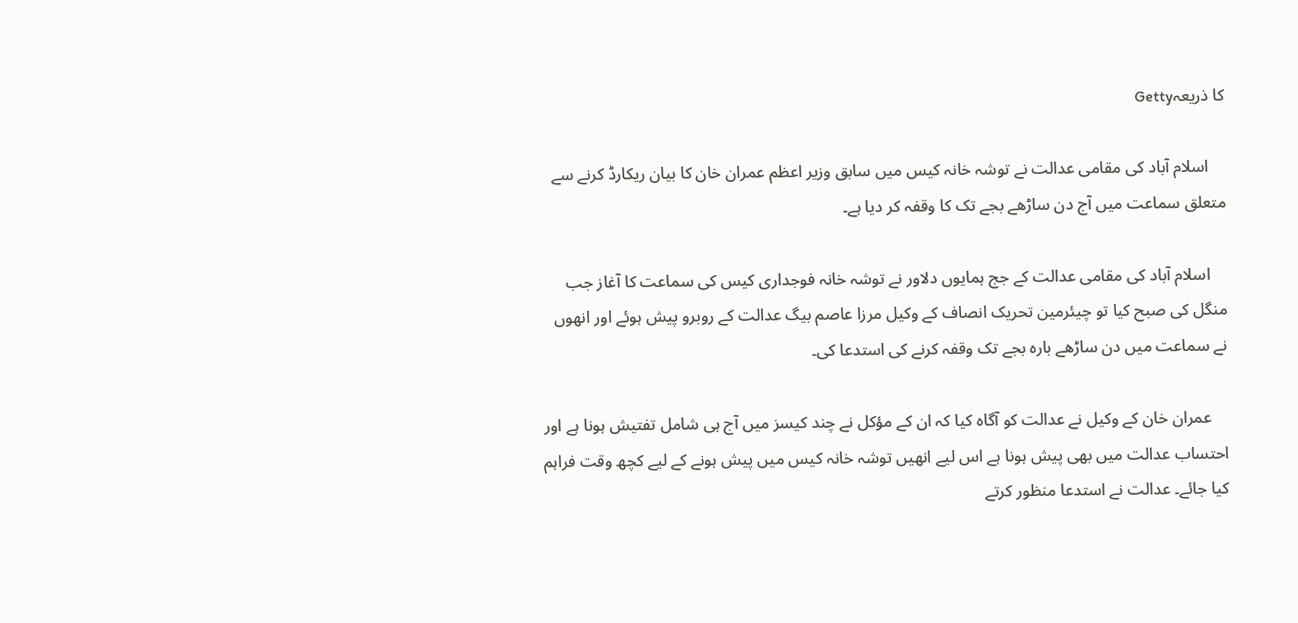کا ذریعہGetty

    اسلام آباد کی مقامی عدالت نے توشہ خانہ کیس میں سابق وزیر اعظم عمران خان کا بیان ریکارڈ کرنے سے متعلق سماعت میں آج دن ساڑھے بجے تک کا وقفہ کر دیا ہے۔

    اسلام آباد کی مقامی عدالت کے جج ہمایوں دلاور نے توشہ خانہ فوجداری کیس کی سماعت کا آغاز جب منگل کی صبح کیا تو چیئرمین تحریک انصاف کے وکیل مرزا عاصم بیگ عدالت کے روبرو پیش ہوئے اور انھوں نے سماعت میں دن ساڑھے بارہ بجے تک وقفہ کرنے کی استدعا کی۔

    عمران خان کے وکیل نے عدالت کو آگاہ کیا کہ ان کے مؤکل نے چند کیسز میں آج ہی شامل تفتیش ہونا ہے اور احتساب عدالت میں بھی پیش ہونا ہے اس لیے انھیں توشہ خانہ کیس میں پیش ہونے کے لیے کچھ وقت فراہم کیا جائے۔ عدالت نے استدعا منظور کرتے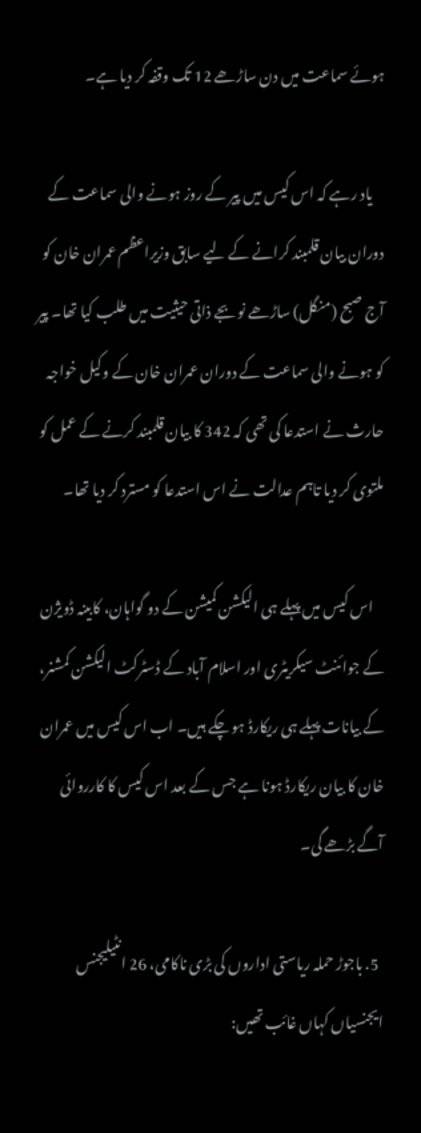ہوئے سماعت میں دن ساڑھے 12 تک وقفہ کر دیا ہے۔

    یاد رہے کہ اس کیس میں پیر کے روز ہونے والی سماعت کے دوران بیان قلمبند کرانے کے لیے سابق وزیراعظم عمران خان کو آج صبح (منگل) ساڑھے نو بجے ذاتی حیثیت میں طلب کیا تھا۔ پیر کو ہونے والی سماعت کے دوران عمران خان کے وکیل خواجہ حارث نے استدعا کی تھی کہ 342 کا بیان قلمبند کرنے کے عمل کو ملتوی کر دیا تاہم عدالت نے اس استدعا کو مسترد کر دیا تھا۔

    اس کیس میں پہلے ہی الیکشن کمیشن کے دو گواہان، کابینہ ڈویژن کے جوائنٹ سیکریٹری اور اسلام آباد کے ڈسٹرکٹ الیکشن کمشنر، کے بیانات پہلے ہی ریکارڈ ہو چکے ہیں۔ اب اس کیس میں عمران خان کا بیان ریکارڈ ہونا ہے جس کے بعد اس کیس کا کارروائی آگے بڑھے گی۔

  5. باجوڑ حملہ ریاستی اداروں کی بڑی ناکامی، 26 انٹیلیجنس ایجنسیاں کہاں غائب تھیں: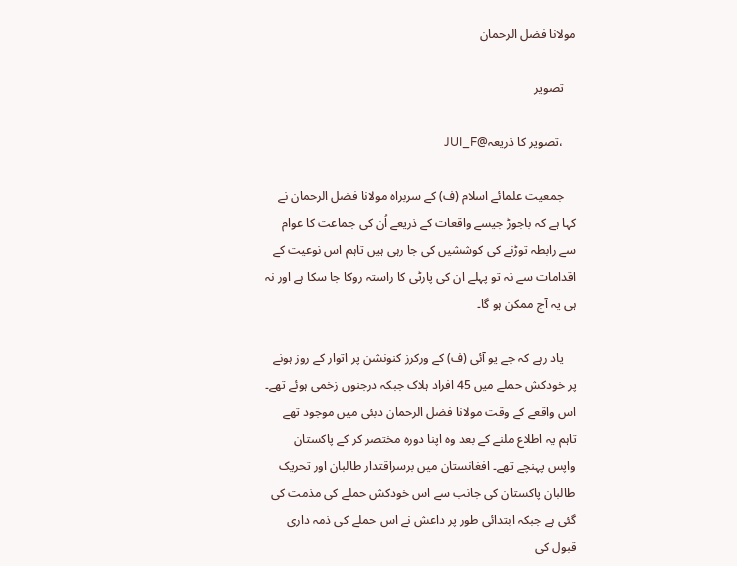مولانا فضل الرحمان

    تصویر

    ،تصویر کا ذریعہ@JUI_F

    جمعیت علمائے اسلام (ف) کے سربراہ مولانا فضل الرحمان نے کہا ہے کہ باجوڑ جیسے واقعات کے ذریعے اُن کی جماعت کا عوام سے رابطہ توڑنے کی کوششیں کی جا رہی ہیں تاہم اس نوعیت کے اقدامات سے نہ تو پہلے ان کی پارٹی کا راستہ روکا جا سکا ہے اور نہ ہی یہ آج ممکن ہو گا۔

    یاد رہے کہ جے یو آئی (ف) کے ورکرز کنونشن پر اتوار کے روز ہونے پر خودکش حملے میں 45 افراد ہلاک جبکہ درجنوں زخمی ہوئے تھے۔ اس واقعے کے وقت مولانا فضل الرحمان دبئی میں موجود تھے تاہم یہ اطلاع ملنے کے بعد وہ اپنا دورہ مختصر کر کے پاکستان واپس پہنچے تھے۔ افغانستان میں برسراقتدار طالبان اور تحریک طالبان پاکستان کی جانب سے اس خودکش حملے کی مذمت کی گئی ہے جبکہ ابتدائی طور پر داعش نے اس حملے کی ذمہ داری قبول کی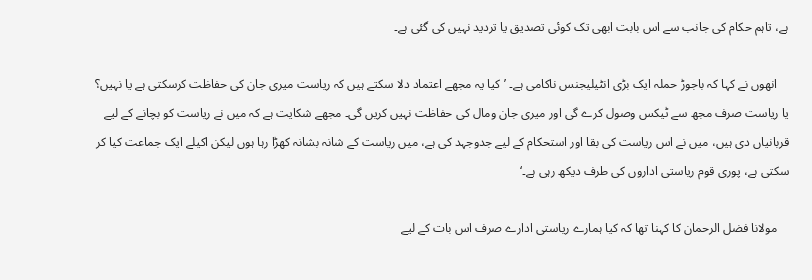ہے، تاہم حکام کی جانب سے اس بابت ابھی تک کوئی تصدیق یا تردید نہیں کی گئی ہے۔

    انھوں نے کہا کہ باجوڑ حملہ ایک بڑی انٹیلیجنس ناکامی ہے۔ ’کیا یہ مجھے اعتماد دلا سکتے ہیں کہ ریاست میری جان کی حفاظت کرسکتی ہے یا نہیں؟ یا ریاست صرف مجھ سے ٹیکس وصول کرے گی اور میری جان ومال کی حفاظت نہیں کریں گی۔ مجھے شکایت ہے کہ میں نے ریاست کو بچانے کے لیے قربانیاں دی ہیں، میں نے اس ریاست کی بقا اور استحکام کے لیے جدوجہد کی ہے، میں ریاست کے شانہ بشانہ کھڑا رہا ہوں لیکن اکیلے ایک جماعت کیا کر سکتی ہے، پوری قوم ریاستی اداروں کی طرف دیکھ رہی ہے۔‘

    مولانا فضل الرحمان کا کہنا تھا کہ کیا ہمارے ریاستی ادارے صرف اس بات کے لیے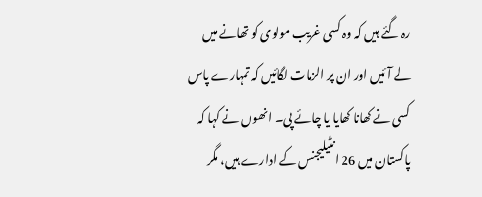رہ گئے ہیں کہ وہ کسی غریب مولوی کو تھانے میں لے آئیں اور ان پر الزمات لگائیں کہ تمہارے پاس کسی نے کھانا کھایا یا چائے پی۔ انھوں نے کہا کہ پاکستان میں 26 انٹیلیجنس کے ادارے ہیں، مگر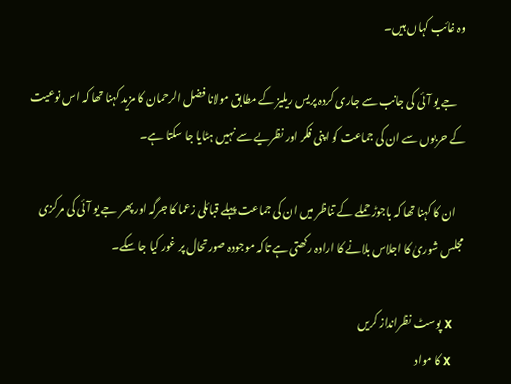وہ غائب کہاں ہیں۔

    جے یو آئی کی جانب سے جاری کردہ پریس ریلیز کے مطابق مولانا فضل الرحمان کا مزید کہنا تھا کہ اس نوعیت کے حربوں سے ان کی جماعت کو اپنی فکر اور نظریے سے نہیں ہٹایا جا سکتا ہے۔

    ان کا کہنا تھا کہ باجوڑ حملے کے تناظر میں ان کی جماعت پہلے قبائلی زعما کا جرگہ اور پھر جے یو آئی کی مرکزی مجلس شوریٰ کا اجلاس بلانے کا ارادہ رکھتی ہے تاکہ موجودہ صورتحال پر غور کیا جا سکے۔

    X پوسٹ نظرانداز کریں
    X کا مواد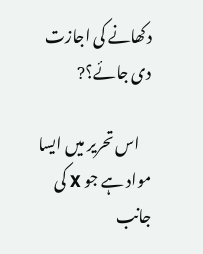دکھانے کی اجازت دی جائے؟?

    اس تحریر میں ایسا مواد ہے جو X کی جانب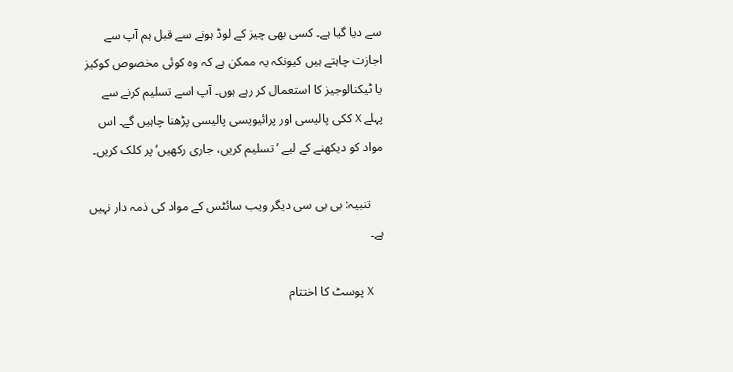سے دیا گیا ہے۔ کسی بھی چیز کے لوڈ ہونے سے قبل ہم آپ سے اجازت چاہتے ہیں کیونکہ یہ ممکن ہے کہ وہ کوئی مخصوص کوکیز یا ٹیکنالوجیز کا استعمال کر رہے ہوں۔ آپ اسے تسلیم کرنے سے پہلے X ککی پالیسی اور پرائیویسی پالیسی پڑھنا چاہیں گے۔ اس مواد کو دیکھنے کے لیے ’تسلیم کریں، جاری رکھیں‘ پر کلک کریں۔

    تنبیہ: بی بی سی دیگر ویب سائٹس کے مواد کی ذمہ دار نہیں ہے۔

    X پوسٹ کا اختتام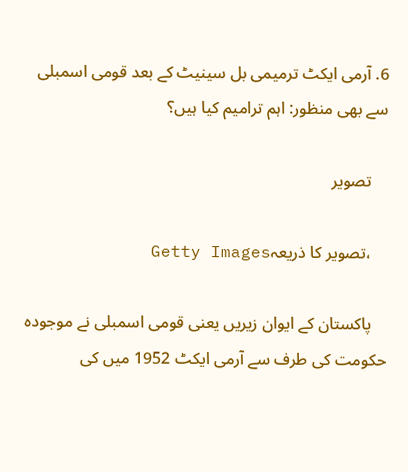6. آرمی ایکٹ ترمیمی بل سینیٹ کے بعد قومی اسمبلی سے بھی منظور: اہم ترامیم کیا ہیں؟

    تصویر

    ،تصویر کا ذریعہGetty Images

    پاکستان کے ایوان زیریں یعنی قومی اسمبلی نے موجودہ حکومت کی طرف سے آرمی ایکٹ 1952 میں کی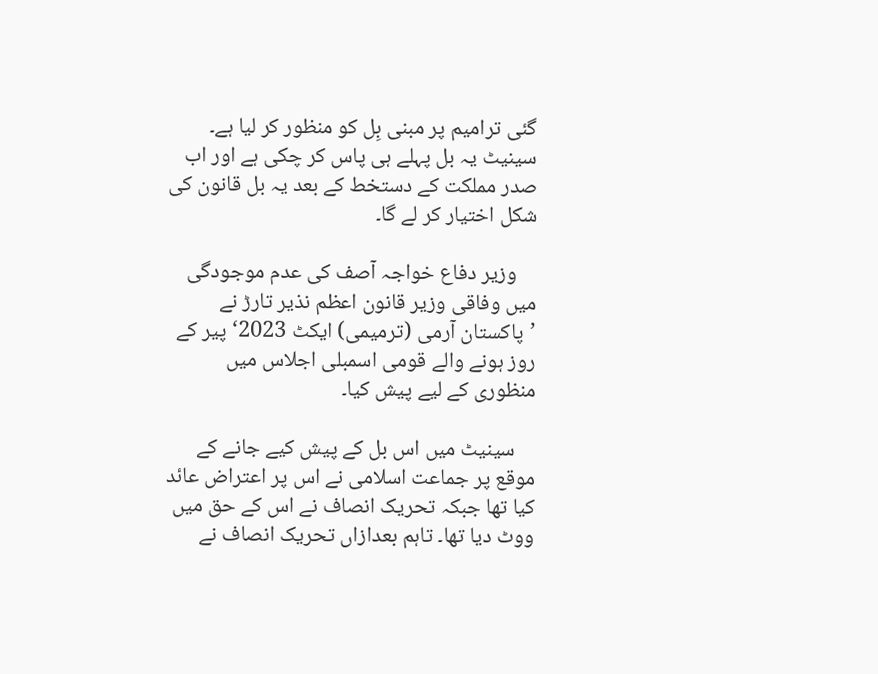گئی ترامیم پر مبنی بِل کو منظور کر لیا ہے۔ سینیٹ یہ بل پہلے ہی پاس کر چکی ہے اور اب صدر مملکت کے دستخط کے بعد یہ بل قانون کی شکل اختیار کر لے گا۔

    وزیر دفاع خواجہ آصف کی عدم موجودگی میں وفاقی وزیر قانون اعظم نذیر تارڑ نے ’پاکستان آرمی (ترمیمی) ایکٹ 2023‘ پیر کے روز ہونے والے قومی اسمبلی اجلاس میں منظوری کے لیے پیش کیا۔

    سینیٹ میں اس بل کے پیش کیے جانے کے موقع پر جماعت اسلامی نے اس پر اعتراض عائد کیا تھا جبکہ تحریک انصاف نے اس کے حق میں ووٹ دیا تھا۔ تاہم بعدازاں تحریک انصاف نے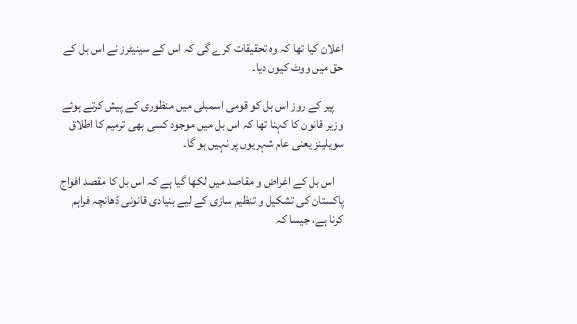اعلان کیا تھا کہ وہ تحقیقات کرے گی کہ اس کے سینیٹرز نے اس بل کے حق میں ووٹ کیوں دیا۔

    پیر کے روز اس بل کو قومی اسمبلی میں منظوری کے پیش کرتے ہوئے وزیر قانون کا کہنا تھا کہ اس بل میں موجود کسی بھی ترمیم کا اطلاق سویلینز یعنی عام شہریوں پر نہیں ہو گا۔

    اس بل کے اغراض و مقاصد میں لکھا گیا ہے کہ اس بل کا مقصد افواج پاکستان کی تشکیل و تنظیم سازی کے لیے بنیادی قانونی ڈھانچہ فراہم کرنا ہے، جیسا کہ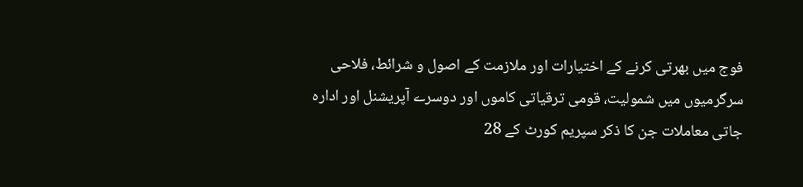فوج میں بھرتی کرنے کے اختیارات اور ملازمت کے اصول و شرائط، فلاحی سرگرمیوں میں شمولیت، قومی ترقیاتی کاموں اور دوسرے آپریشنل اور ادارہ جاتی معاملات جن کا ذکر سپریم کورٹ کے 28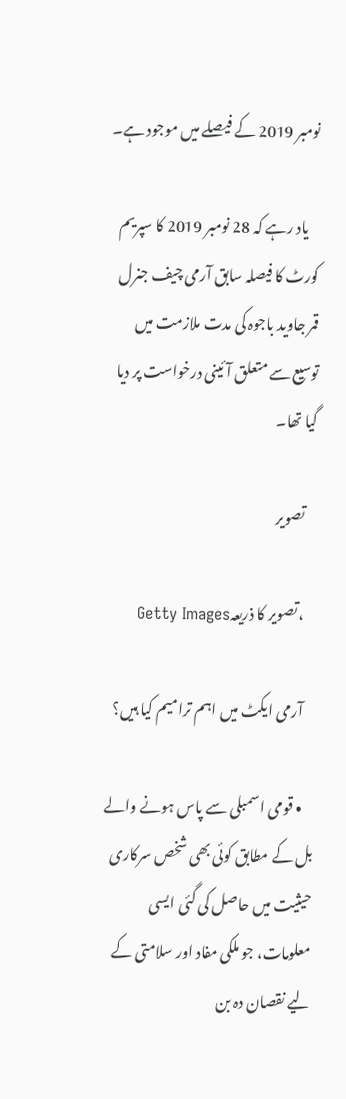نومبر 2019 کے فیصلے میں موجود ہے۔

    یاد رہے کہ 28 نومبر 2019 کا سپریم کورٹ کا فیصلہ سابق آرمی چیف جنرل قمر جاوید باجوہ کی مدت ملازمت میں توسیع سے متعلق آئینی درخواست پر دیا گیا تھا۔

    تصویر

    ،تصویر کا ذریعہGetty Images

    آرمی ایکٹ میں اہم ترامیم کیا ہیں؟

    • قومی اسمبلی سے پاس ہونے والے بل کے مطابق کوئی بھی شخص سرکاری حیثیت میں حاصل کی گئی ایسی معلومات، جو ملکی مفاد اور سلامتی کے لیے نقصان دہ بن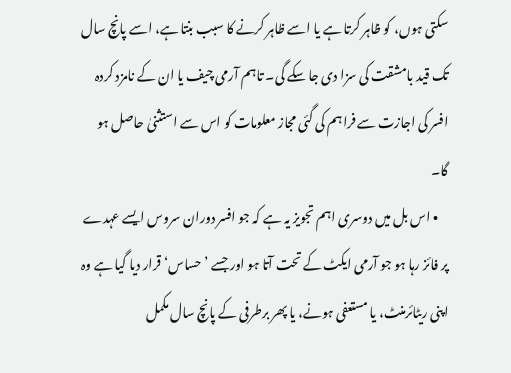سکتی ہوں، کو ظاہر کرتا ہے یا اسے ظاہر کرنے کا سبب بنتا ہے، اسے پانچ سال تک قید بامشقت کی سزا دی جا سکے گی۔ تاہم آرمی چیف یا ان کے نامزد کردہ افسر کی اجازت سے فراہم کی گئی مجاز معلومات کو اس سے استثنیٰ حاصل ہو گا۔
    • اس بل میں دوسری اہم تجویز یہ ہے کہ جو افسر دوران سروس ایسے عہدے پر فائز رہا ہو جو آرمی ایکٹ کے تحت آتا ہو اور جسے ’حساس‘ قرار دیا گیا ہے وہ اپنی ریٹائرمنٹ، یا مستعفی ہونے، یا پھر برطرفی کے پانچ سال مکمل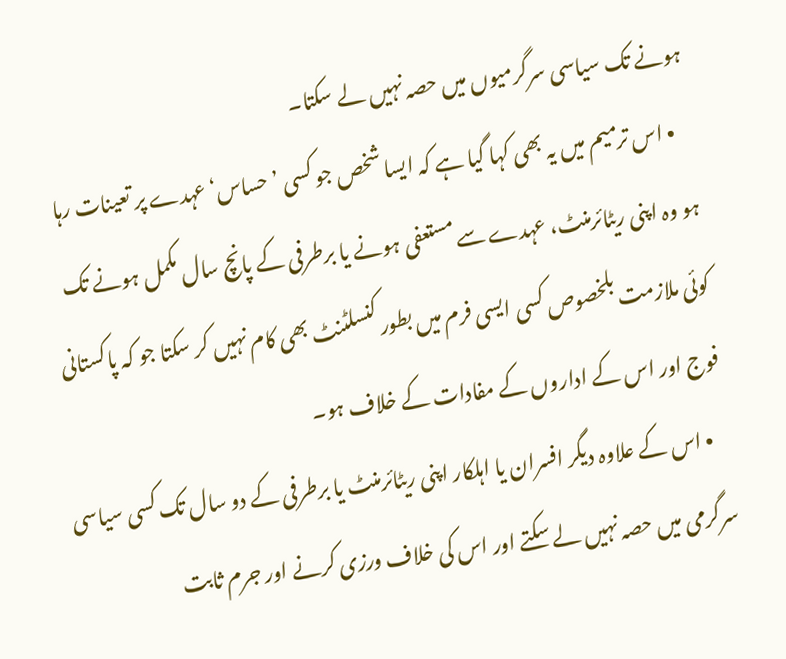ہونے تک سیاسی سرگرمیوں میں حصہ نہیں لے سکتا۔
    • اس ترمیم میں یہ بھی کہا گیا ہے کہ ایسا شخص جو کسی ’حساس‘ عہدے پر تعینات رہا ہو وہ اپنی ریٹائرمنٹ، عہدے سے مستعفی ہونے یا برطرفی کے پانچ سال مکمل ہونے تک کوئی ملازمت بلخصوص کسی ایسی فرم میں بطور کنسلٹنٹ بھی کام نہیں کر سکتا جو کہ پاکستانی فوج اور اس کے اداروں کے مفادات کے خلاف ہو۔
    • اس کے علاوہ دیگر افسران یا اہلکار اپنی ریٹائرمنٹ یا برطرفی کے دو سال تک کسی سیاسی سرگرمی میں حصہ نہیں لے سکتے اور اس کی خلاف ورزی کرنے اور جرم ثابت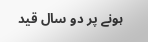ہونے پر دو سال قید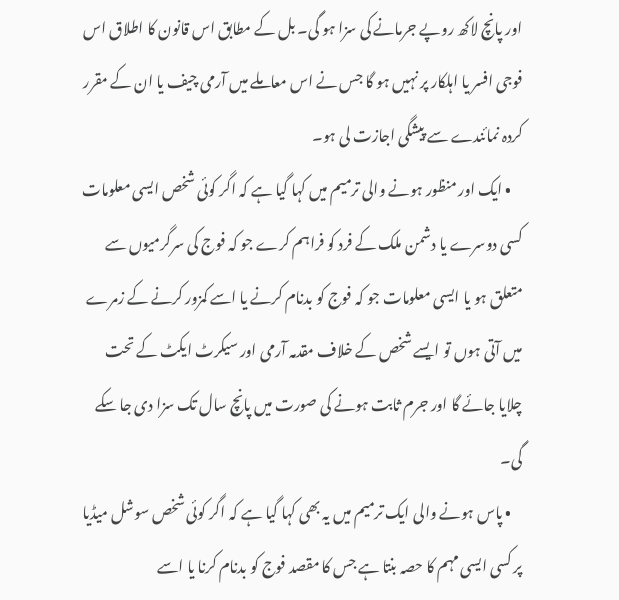اور پانچ لاکھ روپے جرمانے کی سزا ہو گی۔ بل کے مطابق اس قانون کا اطلاق اس فوجی افسر یا اہلکار پر نہیں ہو گا جس نے اس معاملے میں آرمی چیف یا ان کے مقرر کردہ نمائندے سے پیشگی اجازت لی ہو۔
    • ایک اور منظور ہونے والی ترمیم میں کہا گیا ہے کہ اگر کوئی شخص ایسی معلومات کسی دوسرے یا دشمن ملک کے فرد کو فراہم کرے جو کہ فوج کی سرگرمیوں سے متعلق ہو یا ایسی معلومات جو کہ فوج کو بدنام کرنے یا اسے کمزور کرنے کے زمرے میں آتی ہوں تو ایسے شخص کے خلاف مقدمہ آرمی اور سیکرٹ ایکٹ کے تحت چلایا جائے گا اور جرم ثابت ہونے کی صورت میں پانچ سال تک سزا دی جا سکے گی۔
    • پاس ہونے والی ایک ترمیم میں یہ بھی کہا گیا ہے کہ اگر کوئی شخص سوشل میڈیا پر کسی ایسی مہم کا حصہ بنتا ہے جس کا مقصد فوج کو بدنام کرنا یا اسے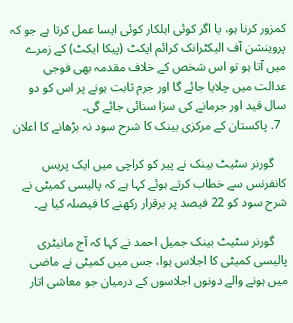کمزور کرنا ہو، یا اگر کوئی اہلکار کوئی ایسا عمل کرتا ہے جو کہ پروینشن آف الیکٹرانک کرائم ایکٹ (پیکا ایکٹ) کے زمرے میں آتا ہو تو اس شخص کے خلاف مقدمہ بھی فوجی عدالت میں چلایا جائے گا اور جرم ثابت ہونے پر اس کو دو سال قید اور جرمانے کی سزا سنائی جائے گی۔
  7. پاکستان کے مرکزی بینک کا شرح سود نہ بڑھانے کا اعلان

    گورنر سٹیٹ بینک نے پیر کو کراچی میں ایک پریس کانفرنس سے خطاب کرتے ہوئے کہا ہے کہ پالیسی کمیٹی نے شرح سود کو 22 فیصد پر برقرار رکھنے کا فیصلہ کیا ہے۔

    گورنر سٹیٹ بینک جمیل احمد نے کہا کہ آج مانیٹری پالیسی کمیٹی کا اجلاس ہوا، جس میں کمیٹی نے ماضی میں ہونے والے دونوں اجلاسوں کے درمیان جو معاشی اتار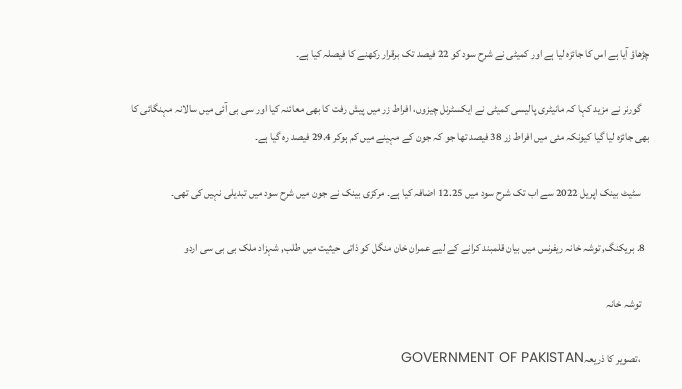چڑھاؤ آیا ہے اس کا جائزہ لیا ہے اور کمیٹی نے شرح سود کو 22 فیصد تک برقرار رکھنے کا فیصلہ کیا ہے۔

    گورنر نے مزید کہا کہ مانیٹری پالیسی کمیٹی نے ایکسٹرنل چیزوں، افراط زر میں پیش رفت کا بھی معائنہ کیا اور سی بی آئی میں سالانہ مہنگائی کا بھی جائزہ لیا گیا کیونکہ مئی میں افراط زر 38 فیصد تھا جو کہ جون کے مہینے میں کم ہوکر 29.4 فیصد رہ گیا ہے۔

    سٹیٹ بینک اپریل 2022 سے اب تک شرح سود میں 12.25 اضافہ کیا ہے۔ مرکزی بینک نے جون میں شرح سود میں تبدیلی نہیں کی تھی۔

  8. بریکنگ, توشہ خانہ ریفرنس میں بیان قلمبند کرانے کے لیے عمران خان منگل کو ذاتی حیثیت میں طلب, شہزاد ملک بی بی سی اردو

    توشہ خانہ

    ،تصویر کا ذریعہGOVERNMENT OF PAKISTAN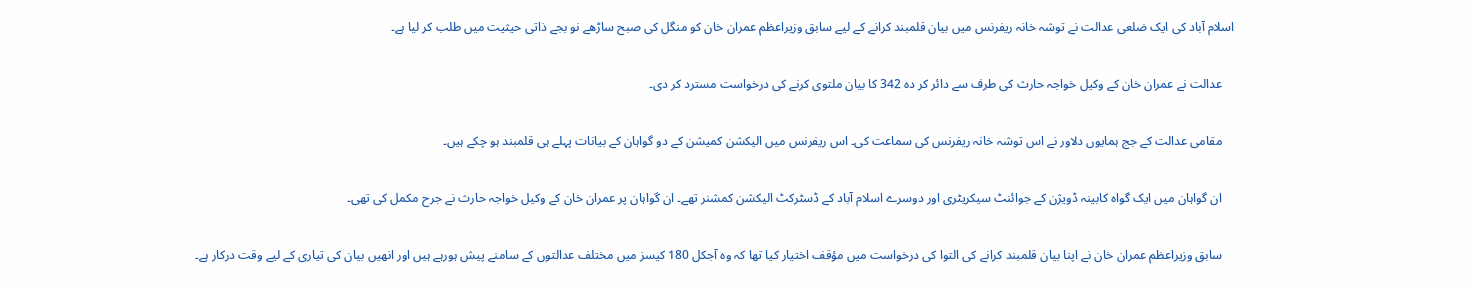اسلام آباد کی ایک ضلعی عدالت نے توشہ خانہ ریفرنس میں بیان قلمبند کرانے کے لیے سابق وزیراعظم عمران خان کو منگل کی صبح ساڑھے نو بجے ذاتی حیثیت میں طلب کر لیا ہے۔

    عدالت نے عمران خان کے وکیل خواجہ حارث کی طرف سے دائر کر دہ 342 کا بیان ملتوی کرنے کی درخواست مسترد کر دی۔

    مقامی عدالت کے جج ہمایوں دلاور نے اس توشہ خانہ ریفرنس کی سماعت کی۔ اس ریفرنس میں الیکشن کمیشن کے دو گواہان کے بیانات پہلے ہی قلمبند ہو چکے ہیں۔

    ان گواہان میں ایک گواہ کابینہ ڈویژن کے جوائنٹ سیکریٹری اور دوسرے اسلام آباد کے ڈسٹرکٹ الیکشن کمشنر تھے۔ ان گواہان پر عمران خان کے وکیل خواجہ حارث نے جرح مکمل کی تھی۔

    سابق وزیراعظم عمران خان نے اپنا بیان قلمبند کرانے کی التوا کی درخواست میں مؤقف اختیار کیا تھا کہ وہ آجکل 180 کیسز میں مختلف عدالتوں کے سامنے پیش ہورہے ہیں اور انھیں بیان کی تیاری کے لیے وقت درکار ہے۔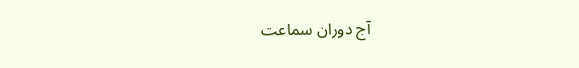آج دوران سماعت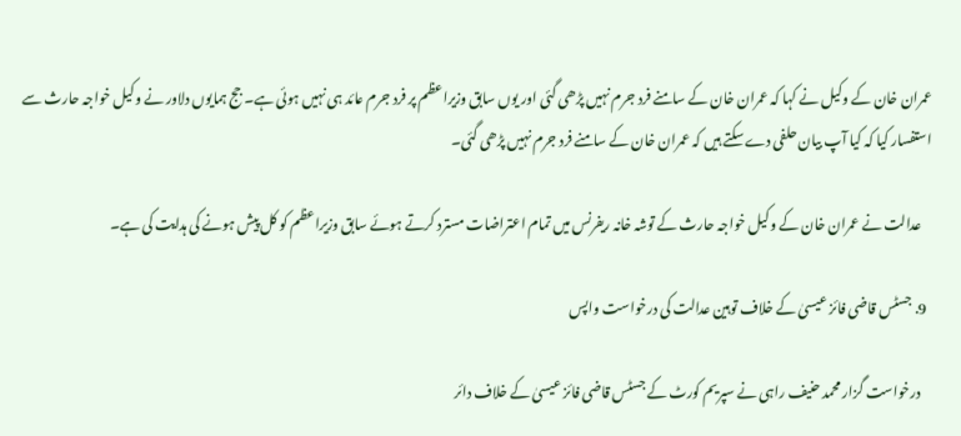عمران خان کے وکیل نے کہا کہ عمران خان کے سامنے فرد جرم نہیں پڑھی گئی اور یوں سابق وزیراعظم پر فرد جرم عائد ہی نہیں ہوئی ہے۔ جج ہمایوں دلاور نے وکیل خواجہ حارث سے استفسار کیا کہ کیا آپ بیان حلفی دے سکتے ہیں کہ عمران خان کے سامنے فرد جرم نہیں پڑھی گئی۔

    عدالت نے عمران خان کے وکیل خواجہ حارث کے توشہ خانہ ریفرنس میں تمام اعتراضات مسترد کرتے ہوئے سابق وزیراعظم کو کل پیش ہونے کی ہدایت کی ہے۔

  9. جسٹس قاضی فائز عیسیٰ کے خلاف توہین عدالت کی درخواست واپس

    درخواست گزار محمد حنیف راہی نے سپریم کورٹ کے جسٹس قاضی فائز عیسیٰ کے خلاف دائر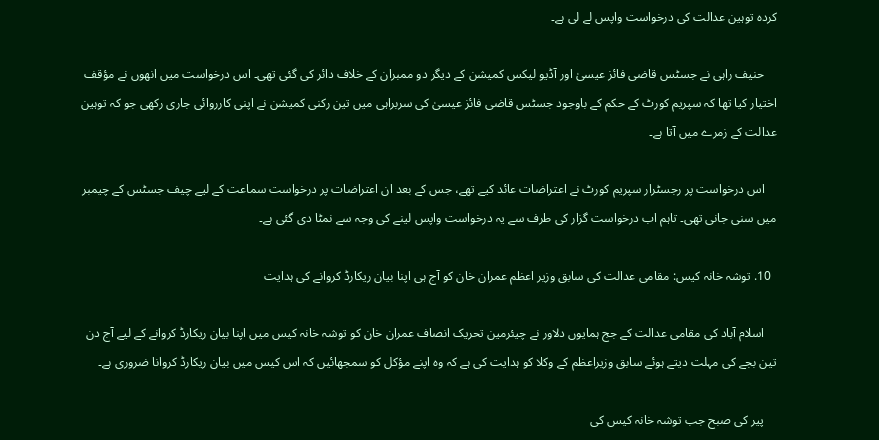کردہ توہین عدالت کی درخواست واپس لے لی ہے۔

    حنیف راہی نے جسٹس قاضی فائز عیسیٰ اور آڈیو لیکس کمیشن کے دیگر دو ممبران کے خلاف دائر کی گئی تھی۔ اس درخواست میں انھوں نے مؤقف اختیار کیا تھا کہ سپریم کورٹ کے حکم کے باوجود جسٹس قاضی فائز عیسیٰ کی سربراہی میں تین رکنی کمیشن نے اپنی کارروائی جاری رکھی جو کہ توہین عدالت کے زمرے میں آتا ہے۔

    اس درخواست پر رجسٹرار سپریم کورٹ نے اعتراضات عائد کیے تھے، جس کے بعد ان اعتراضات پر درخواست سماعت کے لیے چیف جسٹس کے چیمبر میں سنی جانی تھی۔ تاہم اب درخواست گزار کی طرف سے یہ درخواست واپس لینے کی وجہ سے نمٹا دی گئی ہے۔

  10. توشہ خانہ کیس: مقامی عدالت کی سابق وزیر اعظم عمران خان کو آج ہی اپنا بیان ریکارڈ کروانے کی ہدایت

    اسلام آباد کی مقامی عدالت کے جج ہمایوں دلاور نے چیئرمین تحریک انصاف عمران خان کو توشہ خانہ کیس میں اپنا بیان ریکارڈ کروانے کے لیے آج دن تین بجے کی مہلت دیتے ہوئے سابق وزیراعظم کے وکلا کو ہدایت کی ہے کہ وہ اپنے مؤکل کو سمجھائیں کہ اس کیس میں بیان ریکارڈ کروانا ضروری ہے۔

    پیر کی صبح جب توشہ خانہ کیس کی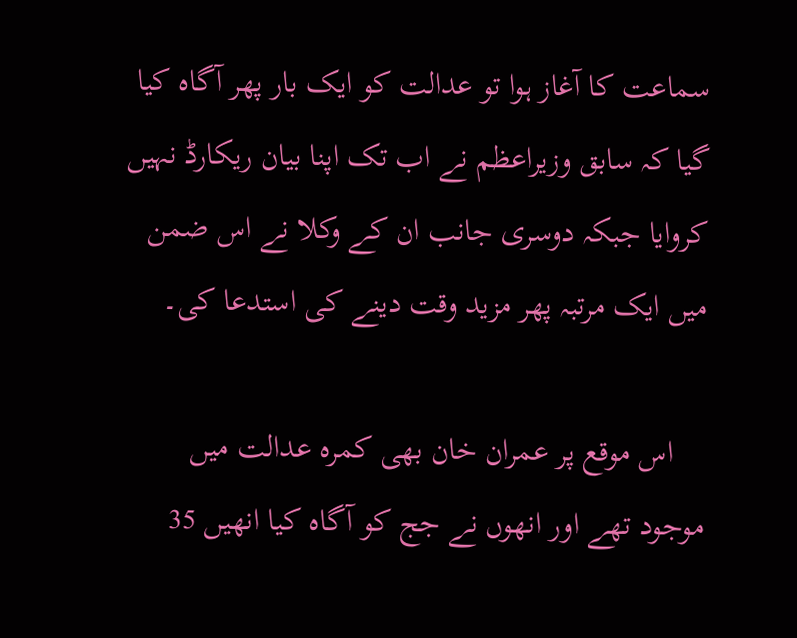سماعت کا آغاز ہوا تو عدالت کو ایک بار پھر آگاہ کیا گیا کہ سابق وزیراعظم نے اب تک اپنا بیان ریکارڈ نہیں کروایا جبکہ دوسری جانب ان کے وکلا نے اس ضمن میں ایک مرتبہ پھر مزید وقت دینے کی استدعا کی۔

    اس موقع پر عمران خان بھی کمرہ عدالت میں موجود تھے اور انھوں نے جج کو آگاہ کیا انھیں 35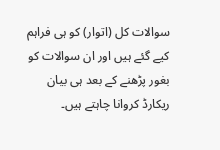سوالات کل (اتوار) کو ہی فراہم کیے گئے ہیں اور ان سوالات کو بغور پڑھنے کے بعد ہی بیان ریکارڈ کروانا چاہتے ہیں۔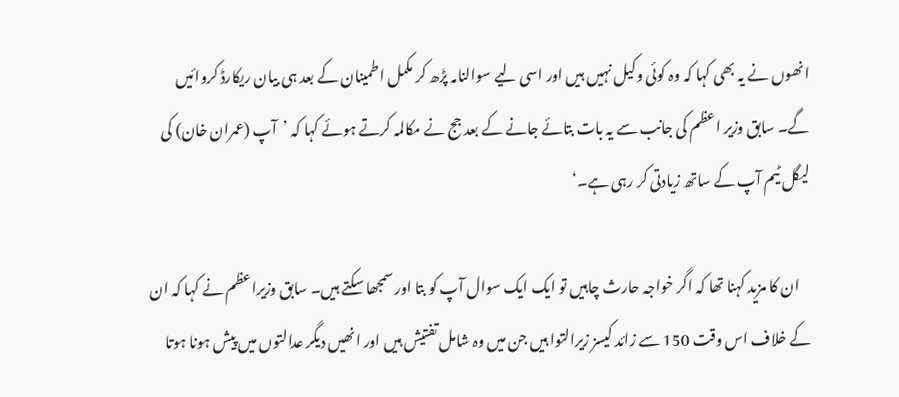انھوں نے یہ بھی کہا کہ وہ کوئی وکیل نہیں ہیں اور اسی لیے سوالنامہ پڑھ کر مکمل اطمینان کے بعد ہی بیان ریکارڈ کروائیں گے۔ سابق وزیر اعظم کی جانب سے یہ بات بتائے جانے کے بعد جج نے مکالمہ کرتے ہوئے کہا کہ ’آپ (عمران خان) کی لیگل ٹیم آپ کے ساتھ زیادتی کر رہی ہے۔‘

    ان کا مزید کہنا تھا کہ اگر خواجہ حارث چاہیں تو ایک ایک سوال آپ کو بتا اور سمجھا سکتے ہیں۔ سابق وزیراعظم نے کہا کہ ان کے خلاف اس وقت 150 سے زائد کیسز زیرالتوا ہیں جن میں وہ شامل تفتیش ہیں اور انھیں دیگر عدالتوں میں پیش ہونا ہوتا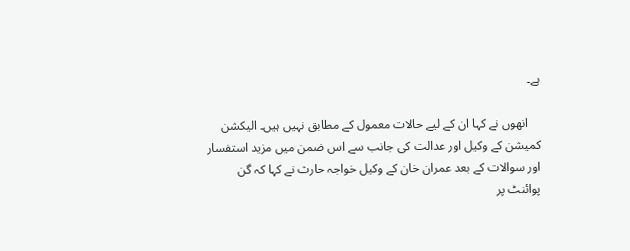ہے۔

    انھوں نے کہا ان کے لیے حالات معمول کے مطابق نہیں ہیں۔ الیکشن کمیشن کے وکیل اور عدالت کی جانب سے اس ضمن میں مزید استفسار اور سوالات کے بعد عمران خان کے وکیل خواجہ حارث نے کہا کہ گن پوائنٹ پر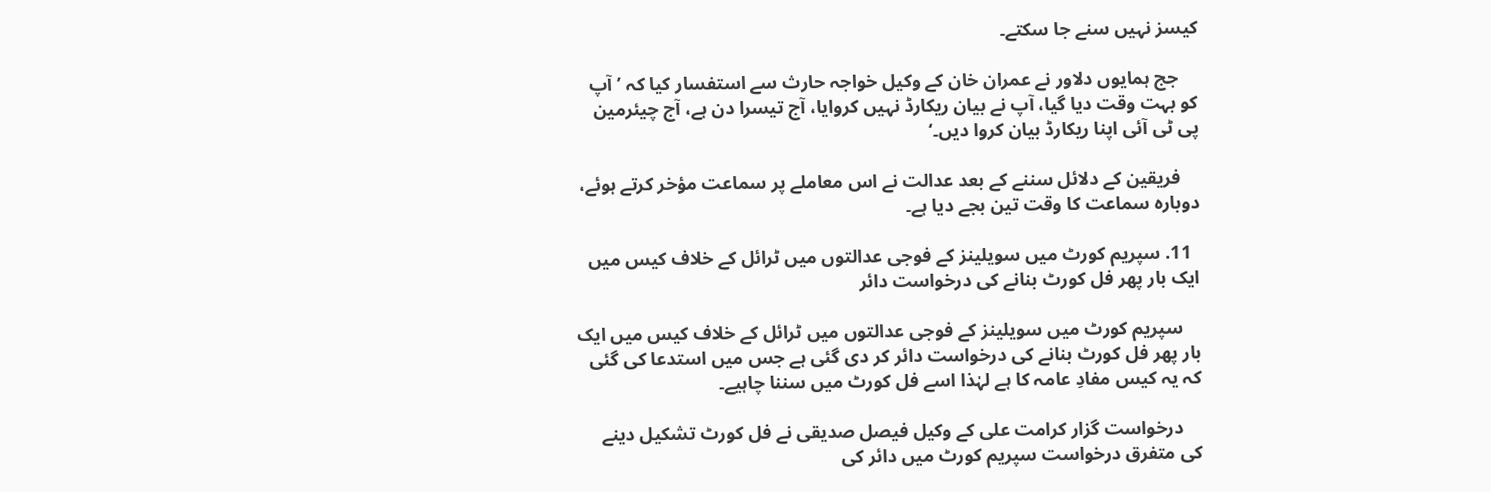کیسز نہیں سنے جا سکتے۔

    جج ہمایوں دلاور نے عمران خان کے وکیل خواجہ حارث سے استفسار کیا کہ ’آپ کو بہت وقت دیا گیا، آپ نے بیان ریکارڈ نہیں کروایا، آج تیسرا دن ہے، آج چیئرمین پی ٹی آئی اپنا ریکارڈ بیان کروا دیں۔‘

    فریقین کے دلائل سننے کے بعد عدالت نے اس معاملے پر سماعت مؤخر کرتے ہوئے، دوبارہ سماعت کا وقت تین بجے دیا ہے۔

  11. سپریم کورٹ میں سویلینز کے فوجی عدالتوں میں ٹرائل کے خلاف کیس میں ایک بار پھر فل کورٹ بنانے کی درخواست دائر

    سپریم کورٹ میں سویلینز کے فوجی عدالتوں میں ٹرائل کے خلاف کیس میں ایک بار پھر فل کورٹ بنانے کی درخواست دائر کر دی گئی ہے جس میں استدعا کی گئی کہ یہ کیس مفادِ عامہ کا ہے لہٰذا اسے فل کورٹ میں سننا چاہیے۔

    درخواست گزار کرامت علی کے وکیل فیصل صدیقی نے فل کورٹ تشکیل دینے کی متفرق درخواست سپریم کورٹ میں دائر کی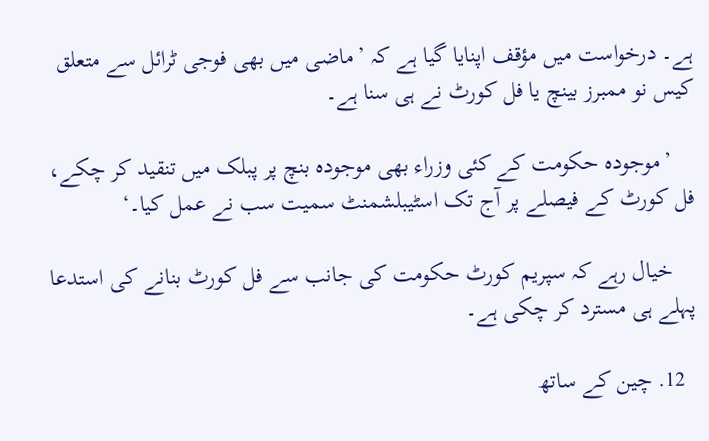ہے۔ درخواست میں مؤقف اپنایا گیا ہے کہ ’ماضی میں بھی فوجی ٹرائل سے متعلق کیس نو ممبرز بینچ یا فل کورٹ نے ہی سنا ہے۔

    ’موجودہ حکومت کے کئی وزراء بھی موجودہ بنچ پر پبلک میں تنقید کر چکے، فل کورٹ کے فیصلے پر آج تک اسٹیبلشمنٹ سمیت سب نے عمل کیا۔‘

    خیال رہے کہ سپریم کورٹ حکومت کی جانب سے فل کورٹ بنانے کی استدعا پہلے ہی مسترد کر چکی ہے۔

  12. چین کے ساتھ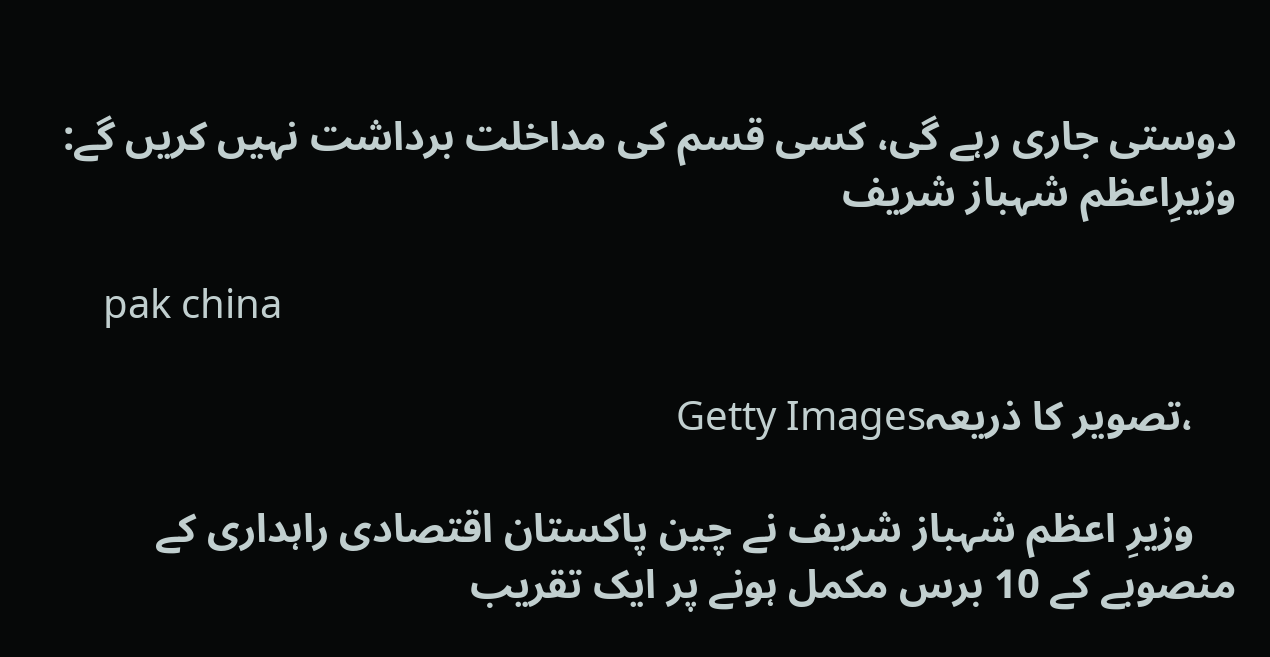دوستی جاری رہے گی، کسی قسم کی مداخلت برداشت نہیں کریں گے: وزیرِاعظم شہباز شریف

    pak china

    ،تصویر کا ذریعہGetty Images

    وزیرِ اعظم شہباز شریف نے چین پاکستان اقتصادی راہداری کے منصوبے کے 10 برس مکمل ہونے پر ایک تقریب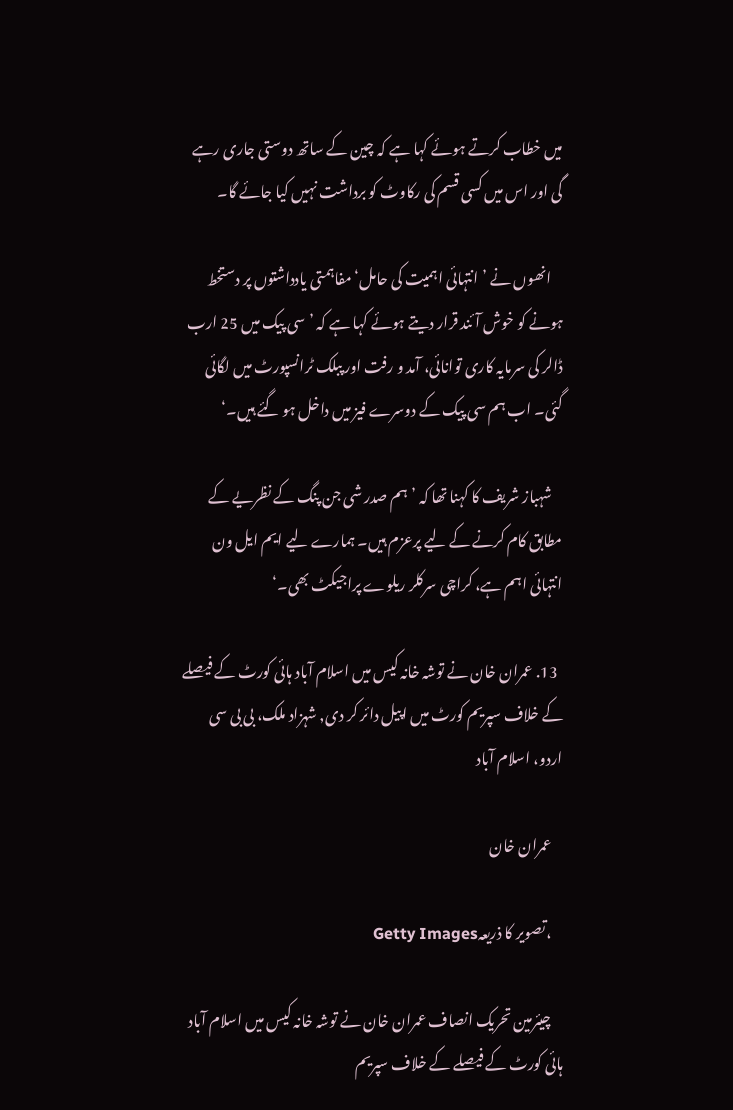میں خطاب کرتے ہوئے کہا ہے کہ چین کے ساتھ دوستی جاری رہے گی اور اس میں کسی قسم کی رکاوٹ کو برداشت نہیں کیا جائے گا۔

    انھوں نے ’انتہائی اہمیت کی حامل‘ مفاہمتی یادداشتوں پر دستخط ہونے کو خوش آئند قرار دیتے ہوئے کہا ہے کہ ’سی پیک میں 25 ارب ڈالر کی سرمایہ کاری توانائی، آمد و رفت اور پبلک ٹرانسپورٹ میں لگائی گئی۔ اب ہم سی پیک کے دوسرے فیز میں داخل ہو گئے ہیں۔‘

    شہباز شریف کا کہنا تھا کہ ’ہم صدر شی جن پنگ کے نظریے کے مطابق کام کرنے کے لیے پرعزم ہیں۔ ہمارے لیے ایم ایل ون انتہائی اہم ہے، کراچی سرکلر ریلوے پراجیکٹ بھی۔‘

  13. عمران خان نے توشہ خانہ کیس میں اسلام آباد ہائی کورٹ کے فیصلے کے خلاف سپریم کورٹ میں اپیل دائر کر دی, شہزاد ملک، بی بی سی اردو، اسلام آباد

    عمران خان

    ،تصویر کا ذریعہGetty Images

    چیئرمین تحریک انصاف عمران خان نے توشہ خانہ کیس میں اسلام آباد ہائی کورٹ کے فیصلے کے خلاف سپریم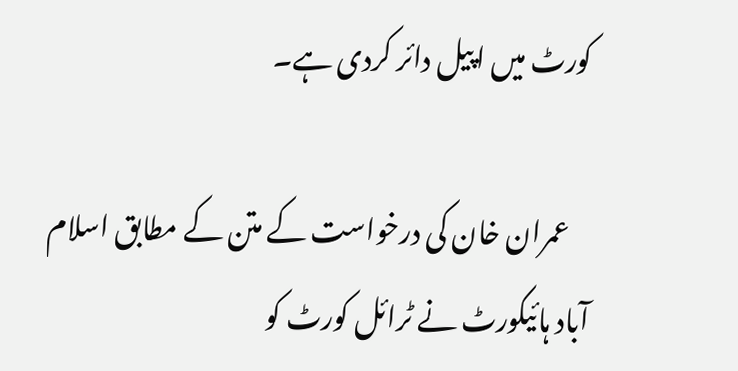کورٹ میں اپیل دائر کردی ہے۔

    عمران خان کی درخواست کے متن کے مطابق اسلام آباد ہائیکورٹ نے ٹرائل کورٹ کو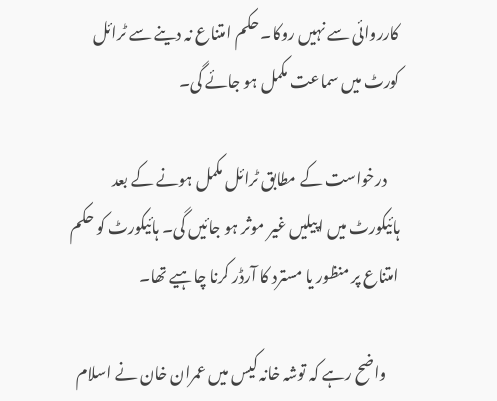کارروائی سے نہیں روکا۔ حکم امتناع نہ دینے سے ٹرائل کورٹ میں سماعت مکمل ہو جائے گی۔

    درخواست کے مطابق ٹرائل مکمل ہونے کے بعد ہائیکورٹ میں اپیلیں غیر موثر ہو جائیں گی۔ ہائیکورٹ کو حکم امتناع پر منظور یا مسترد کا آرڈر کرنا چاہیے تھا۔

    واضح رہے کہ توشہ خانہ کیس میں عمران خان نے اسلام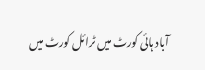آباد ہائی کورٹ میں ٹرائل کورٹ میں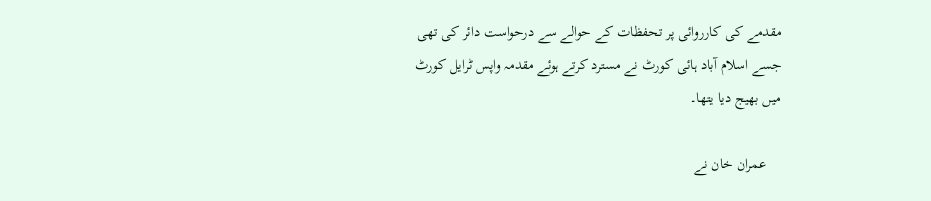مقدمے کی کارروائی پر تحفظات کے حوالے سے درحواست دائر کی تھی جسے اسلام آباد ہائی کورٹ نے مسترد کرتے ہوئے مقدمہ واپس ٹرایل کورٹ میں بھیج دیا یتھا۔

    عمران خان نے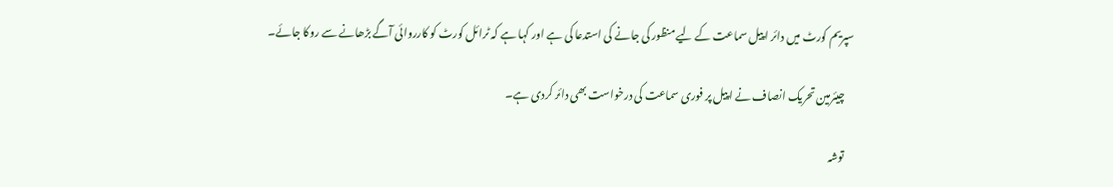سپریم کورٹ میں دائر اپیل سماعت کے لیے منظور کی جانے کی استدعا کی ہے اور کہا ہے کہ ٹرائل کورٹ کو کارروائی آگے بڑھانے سے روکا جائے۔

    چیئرمین تحریک انصاف نے اپیل پر فوری سماعت کی درخواست بھی دائر کردی ہے۔

    توشہ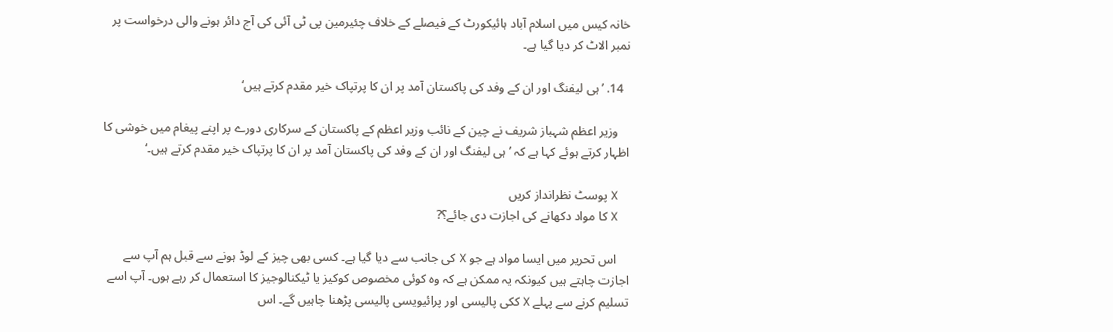خانہ کیس میں اسلام آباد ہائیکورٹ کے فیصلے کے خلاف چئیرمین پی ٹی آئی کی آج دائر ہونے والی درخواست پر نمبر الاٹ کر دیا گیا ہے۔

  14. ’ہی لیفنگ اور ان کے وفد کی پاکستان آمد پر ان کا پرتپاک خیر مقدم کرتے ہیں‘

    وزیر اعظم شہباز شریف نے چین کے نائب وزیر اعظم کے پاکستان کے سرکاری دورے پر اپنے پیغام میں خوشی کا اظہار کرتے ہوئے کہا ہے کہ ’ہی لیفنگ اور ان کے وفد کی پاکستان آمد پر ان کا پرتپاک خیر مقدم کرتے ہیں۔‘

    X پوسٹ نظرانداز کریں
    X کا مواد دکھانے کی اجازت دی جائے؟?

    اس تحریر میں ایسا مواد ہے جو X کی جانب سے دیا گیا ہے۔ کسی بھی چیز کے لوڈ ہونے سے قبل ہم آپ سے اجازت چاہتے ہیں کیونکہ یہ ممکن ہے کہ وہ کوئی مخصوص کوکیز یا ٹیکنالوجیز کا استعمال کر رہے ہوں۔ آپ اسے تسلیم کرنے سے پہلے X ککی پالیسی اور پرائیویسی پالیسی پڑھنا چاہیں گے۔ اس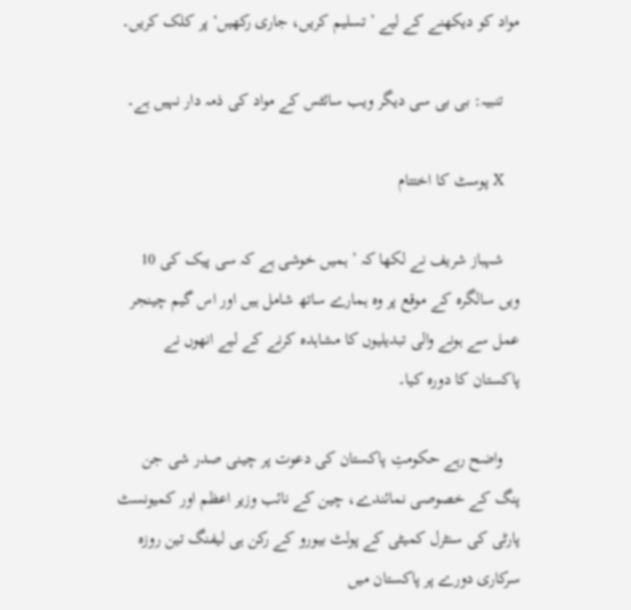مواد کو دیکھنے کے لیے ’تسلیم کریں، جاری رکھیں‘ پر کلک کریں۔

    تنبیہ: بی بی سی دیگر ویب سائٹس کے مواد کی ذمہ دار نہیں ہے۔

    X پوسٹ کا اختتام

    شہباز شریف نے لکھا کہ ’ ہمیں خوشی ہے کہ سی پیک کی 10 ویں سالگرہ کے موقع پر وہ ہمارے ساتھ شامل ہیں اور اس گیم چینجر عمل سے ہونے والی تبدیلیوں کا مشاہدہ کرنے کے لیے انھوں نے پاکستان کا دورہ کیا۔

    واضح رہے حکومتِ پاکستان کی دعوت پر چینی صدر شی جن پنگ کے خصوصی نمائندے، چین کے نائب وزیر اعظم اور کمیونسٹ پارٹی کی سنٹرل کمیٹی کے پولٹ بیورو کے رکن ہی لیفنگ تین روزہ سرکاری دورے پر پاکستان میں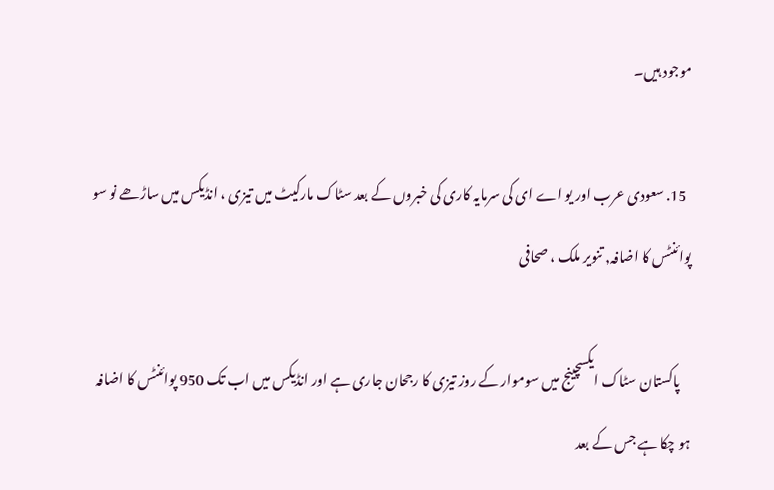موجود ہیں۔

  15. سعودی عرب اور یو اے ای کی سرمایہ کاری کی خبروں کے بعد سٹاک مارکیٹ میں تیزی ، انڈیکس میں ساڑھے نو سو پوائنٹس کا اضافہ, تنویر ملک ، صحافی

    پاکستان سٹاک ایکسچینج میں سوموار کے روز تیزی کا رجحان جاری ہے اور انڈیکس میں اب تک 950 پوائنٹس کا اضافہ ہو چکا ہے جس کے بعد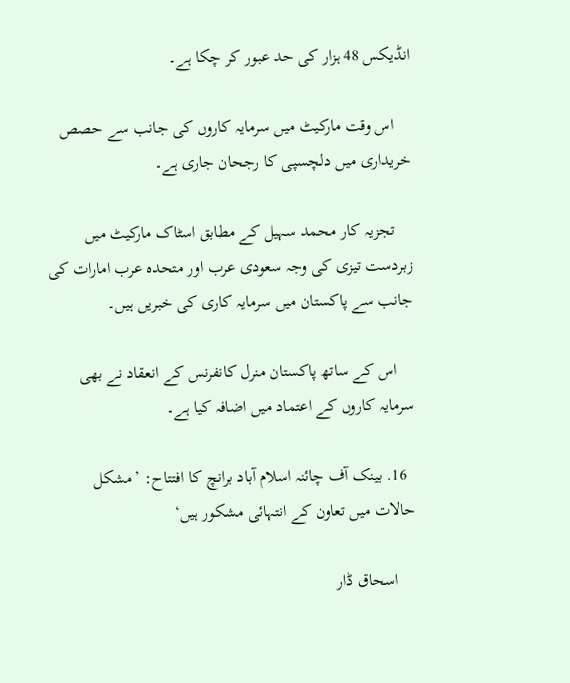انڈیکس 48 ہزار کی حد عبور کر چکا ہے۔

    اس وقت مارکیٹ میں سرمایہ کاروں کی جانب سے حصص خریداری میں دلچسپی کا رجحان جاری ہے۔

    تجزیہ کار محمد سہیل کے مطابق اسٹاک مارکیٹ میں زبردست تیزی کی وجہ سعودی عرب اور متحدہ عرب امارات کی جانب سے پاکستان میں سرمایہ کاری کی خبریں ہیں۔

    اس کے ساتھ پاکستان منرل کانفرنس کے انعقاد نے بھی سرمایہ کاروں کے اعتماد میں اضافہ کیا ہے۔

  16. بینک آف چائنہ اسلام آباد برانچ کا افتتاح: ’مشکل حالات میں تعاون کے انتہائی مشکور ہیں‘

    اسحاق ڈار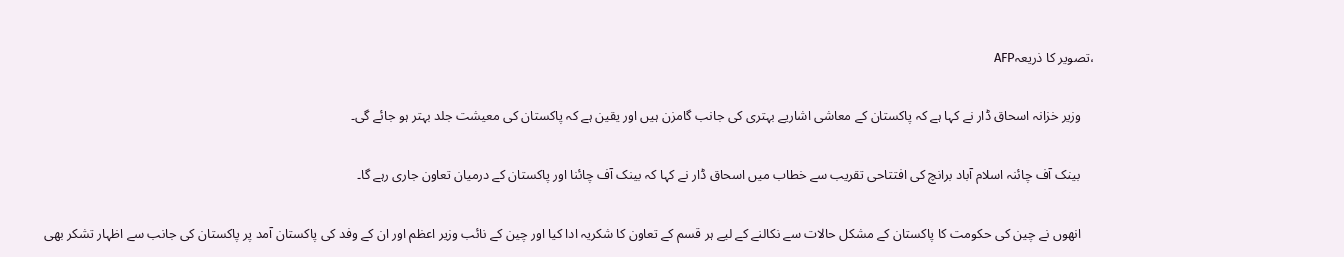،تصویر کا ذریعہAFP

    وزیر خزانہ اسحاق ڈار نے کہا ہے کہ پاکستان کے معاشی اشاریے بہتری کی جانب گامزن ہیں اور یقین ہے کہ پاکستان کی معیشت جلد بہتر ہو جائے گی۔

    بینک آف چائنہ اسلام آباد برانچ کی افتتاحی تقریب سے خطاب میں اسحاق ڈار نے کہا کہ بینک آف چائنا اور پاکستان کے درمیان تعاون جاری رہے گا۔

    انھوں نے چین کی حکومت کا پاکستان کے مشکل حالات سے نکالنے کے لیے ہر قسم کے تعاون کا شکریہ ادا کیا اور چین کے نائب وزیر اعظم اور ان کے وفد کی پاکستان آمد پر پاکستان کی جانب سے اظہار تشکر بھی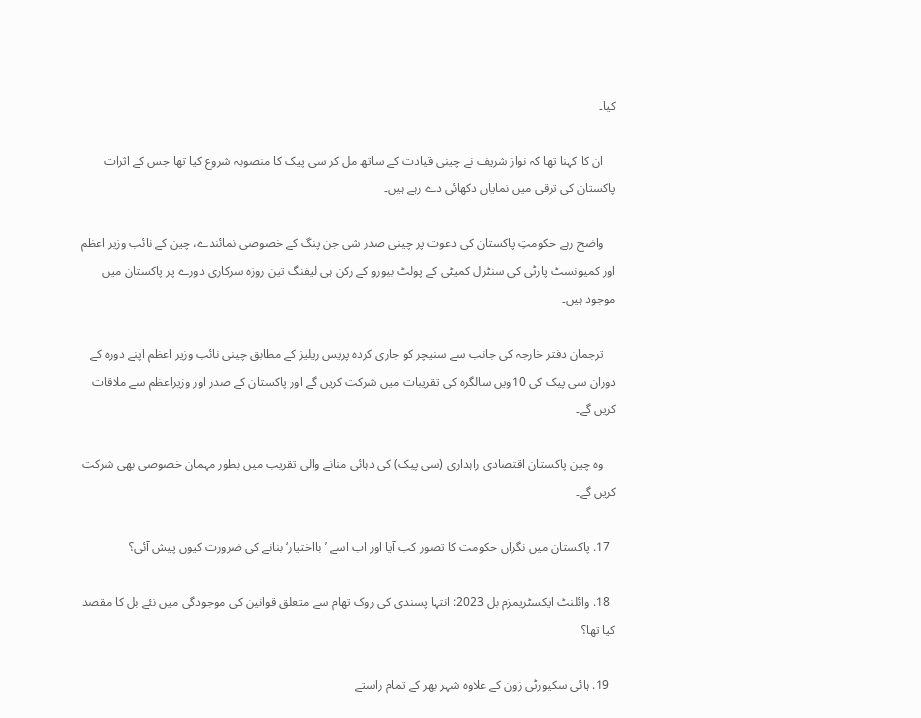کیا۔

    ان کا کہنا تھا کہ نواز شریف نے چینی قیادت کے ساتھ مل کر سی پیک کا منصوبہ شروع کیا تھا جس کے اثرات پاکستان کی ترقی میں نمایاں دکھائی دے رہے ہیں۔

    واضح رہے حکومتِ پاکستان کی دعوت پر چینی صدر شی جن پنگ کے خصوصی نمائندے، چین کے نائب وزیر اعظم اور کمیونسٹ پارٹی کی سنٹرل کمیٹی کے پولٹ بیورو کے رکن ہی لیفنگ تین روزہ سرکاری دورے پر پاکستان میں موجود ہیں۔

    ترجمان دفتر خارجہ کی جانب سے سنیچر کو جاری کردہ پریس ریلیز کے مطابق چینی نائب وزیر اعظم اپنے دورہ کے دوران سی پیک کی 10ویں سالگرہ کی تقریبات میں شرکت کریں گے اور پاکستان کے صدر اور وزیراعظم سے ملاقات کریں گے۔

    وہ چین پاکستان اقتصادی راہداری (سی پیک) کی دہائی منانے والی تقریب میں بطور مہمان خصوصی بھی شرکت کریں گے۔

  17. پاکستان میں نگراں حکومت کا تصور کب آیا اور اب اسے ’بااختیار‘ بنانے کی ضرورت کیوں پیش آئی؟

  18. وائلنٹ ایکسٹریمزم بل 2023: انتہا پسندی کی روک تھام سے متعلق قوانین کی موجودگی میں نئے بل کا مقصد کیا تھا؟

  19. ہائی سکیورٹی زون کے علاوہ شہر بھر کے تمام راستے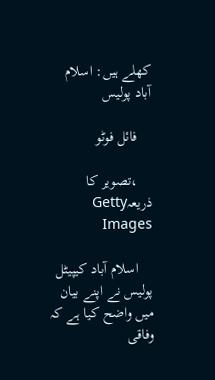کھلے ہیں: اسلام آباد پولیس

    فائل فوٹو

    ،تصویر کا ذریعہGetty Images

    اسلام آباد کیپیٹل پولیس نے اپنے بیان میں واضح کیا ہے کہ وفاقی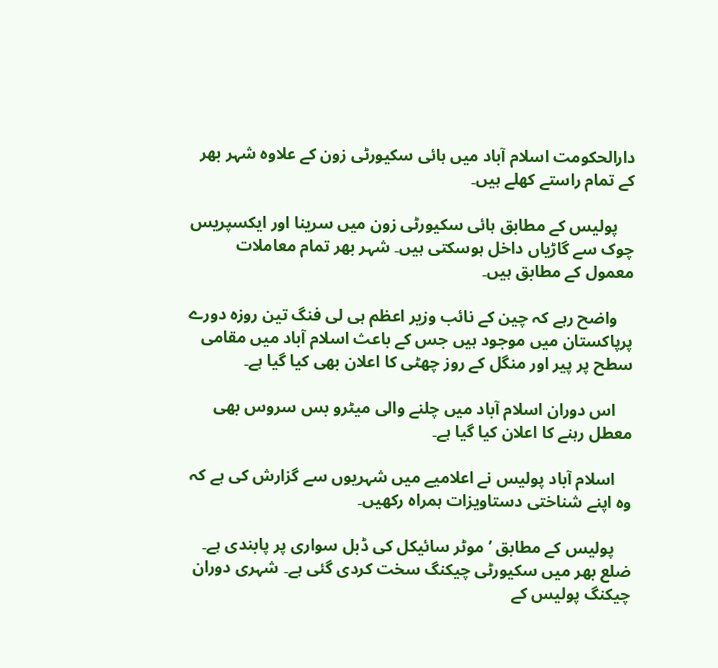دارالحکومت اسلام آباد میں ہائی سکیورٹی زون کے علاوہ شہر بھر کے تمام راستے کھلے ہیں۔

    پولیس کے مطابق ہائی سکیورٹی زون میں سرینا اور ایکسپریس چوک سے گاڑیاں داخل ہوسکتی ہیں۔ شہر بھر تمام معاملات معمول کے مطابق ہیں۔

    واضح رہے کہ چین کے نائب وزیر اعظم ہی لی فنگ تین روزہ دورے پرپاکستان میں موجود ہیں جس کے باعث اسلام آباد میں مقامی سطح پر پیر اور منگل کے روز چھٹی کا اعلان بھی کیا گیا ہے۔

    اس دوران اسلام آباد میں چلنے والی میٹرو بس سروس بھی معطل رہنے کا اعلان کیا گیا ہے۔

    اسلام آباد پولیس نے اعلامیے میں شہریوں سے گزارش کی ہے کہ وہ اپنے شناختی دستاویزات ہمراہ رکھیں۔

    پولیس کے مطابق ’موٹر سائیکل کی ڈبل سواری پر پابندی ہے۔ ضلع بھر میں سکیورٹی چیکنگ سخت کردی گئی ہے۔ شہری دوران چیکنگ پولیس کے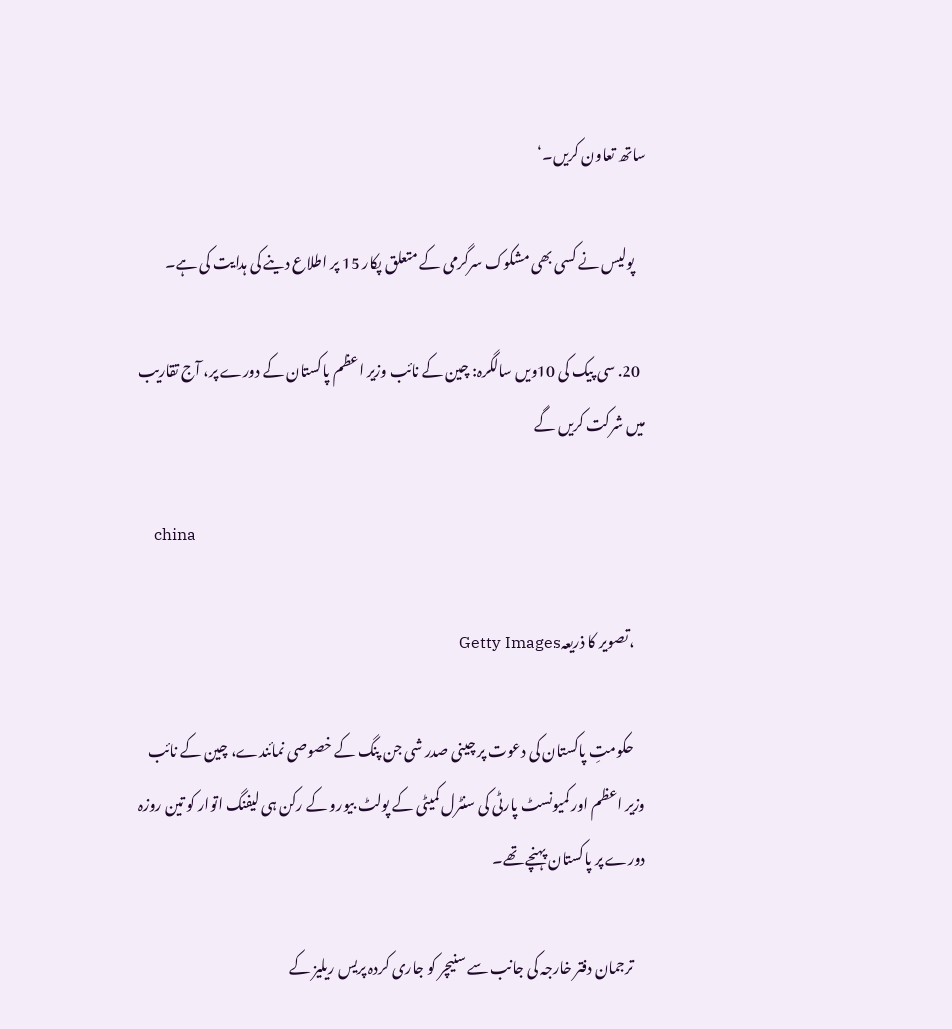ساتھ تعاون کریں۔‘

    پولیس نے کسی بھی مشکوک سرگرمی کے متعلق پکار 15 پر اطلاع دینے کی ہدایت کی ہے۔

  20. سی پیک کی 10ویں سالگرہ: چین کے نائب وزیر اعظم پاکستان کے دورے پر، آج تقاریب میں شرکت کریں گے

    china

    ،تصویر کا ذریعہGetty Images

    حکومتِ پاکستان کی دعوت پر چینی صدر شی جن پنگ کے خصوصی نمائندے، چین کے نائب وزیر اعظم اور کمیونسٹ پارٹی کی سنٹرل کمیٹی کے پولٹ بیورو کے رکن ہی لیفنگ اتوار کو تین روزہ دورے پر پاکستان پہنچے تھے۔

    ترجمان دفتر خارجہ کی جانب سے سنیچر کو جاری کردہ پریس ریلیز کے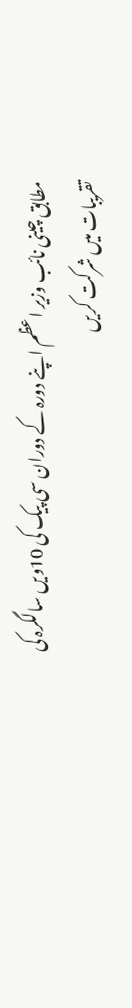مطابق چینی نائب وزیر اعظم اپنے دورہ کے دوران سی پیک کی 10ویں سالگرہ کی تقریبات میں شرکت کریں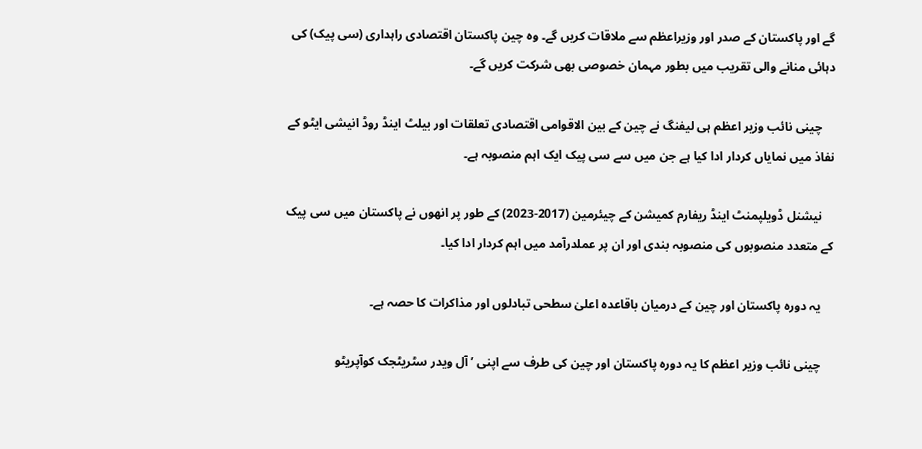گے اور پاکستان کے صدر اور وزیراعظم سے ملاقات کریں گے۔ وہ چین پاکستان اقتصادی راہداری (سی پیک) کی دہائی منانے والی تقریب میں بطور مہمان خصوصی بھی شرکت کریں گے۔

    چینی نائب وزیر اعظم ہی لیفنگ نے چین کے بین الاقوامی اقتصادی تعلقات اور بیلٹ اینڈ روڈ انیشی ایٹو کے نفاذ میں نمایاں کردار ادا کیا ہے جن میں سے سی پیک ایک اہم منصوبہ ہے۔

    نیشنل ڈویلپمنٹ اینڈ ریفارم کمیشن کے چیئرمین (2017-2023) کے طور پر انھوں نے پاکستان میں سی پیک کے متعدد منصوبوں کی منصوبہ بندی اور ان پر عملدرآمد میں اہم کردار ادا کیا۔

    یہ دورہ پاکستان اور چین کے درمیان باقاعدہ اعلیٰ سطحی تبادلوں اور مذاکرات کا حصہ ہے۔

    چینی نائب وزیر اعظم کا یہ دورہ پاکستان اور چین کی طرف سے اپنی ’آل ویدر سٹریٹجک کوآپریٹو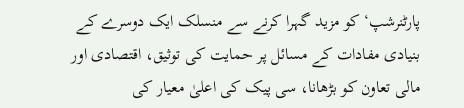پارٹنرشپ‘ کو مزید گہرا کرنے سے منسلک ایک دوسرے کے بنیادی مفادات کے مسائل پر حمایت کی توثیق، اقتصادی اور مالی تعاون کو بڑھانا، سی پیک کی اعلیٰ معیار کی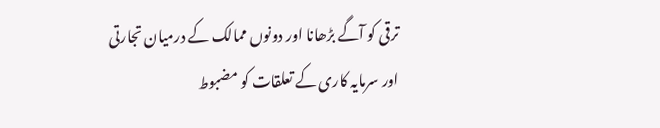ترقی کو آگے بڑھانا اور دونوں ممالک کے درمیان تجارتی اور سرمایہ کاری کے تعلقات کو مضبوط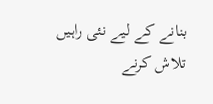بنانے کے لیے نئی راہیں تلاش کرنے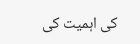کی اہمیت کی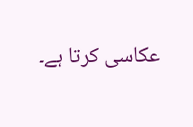عکاسی کرتا ہے۔